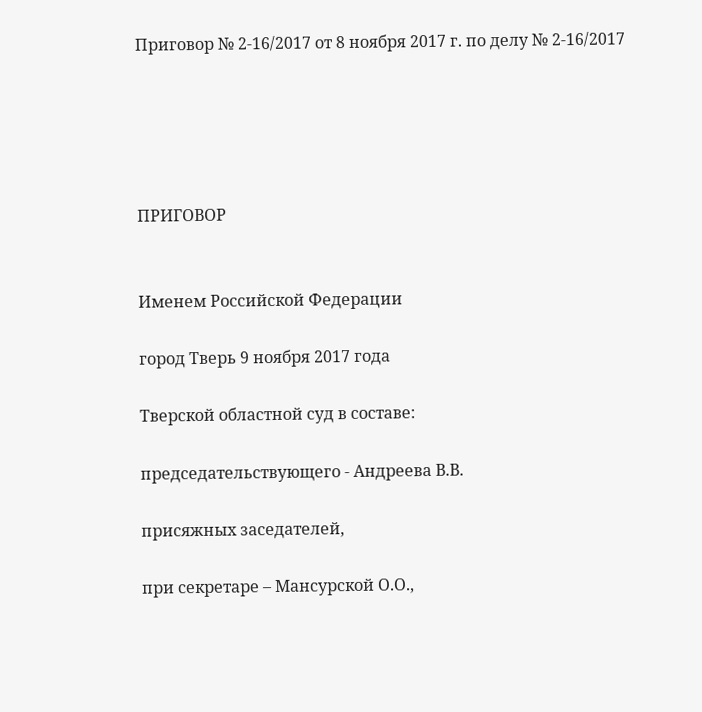Приговор № 2-16/2017 от 8 ноября 2017 г. по делу № 2-16/2017





ПРИГОВОР


Именем Российской Федерации

город Тверь 9 ноября 2017 года

Тверской областной суд в составе:

председательствующего - Андреева В.В.

присяжных заседателей,

при секретаре – Мансурской О.О.,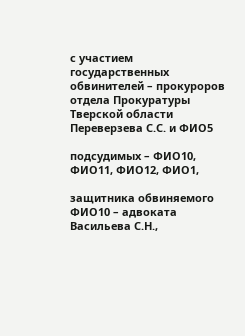с участием государственных обвинителей – прокуроров отдела Прокуратуры Тверской области Переверзева С.С. и ФИО5

подсудимых – ФИО10, ФИО11, ФИО12, ФИО1,

защитника обвиняемого ФИО10 – адвоката Васильева С.Н.,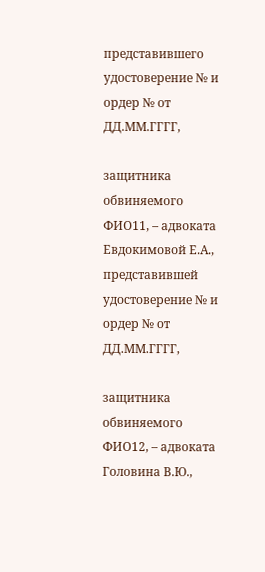представившего удостоверение № и ордер № от ДД.ММ.ГГГГ,

защитника обвиняемого ФИО11, – адвоката Евдокимовой Е.А., представившей удостоверение № и ордер № от ДД.ММ.ГГГГ,

защитника обвиняемого ФИО12, – адвоката Головина В.Ю.,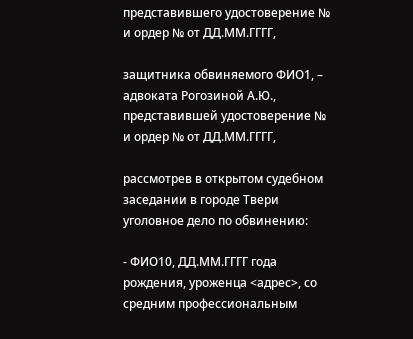представившего удостоверение № и ордер № от ДД.ММ.ГГГГ,

защитника обвиняемого ФИО1, – адвоката Рогозиной А.Ю., представившей удостоверение № и ордер № от ДД.ММ.ГГГГ,

рассмотрев в открытом судебном заседании в городе Твери уголовное дело по обвинению:

- ФИО10, ДД.ММ.ГГГГ года рождения, уроженца <адрес>, со средним профессиональным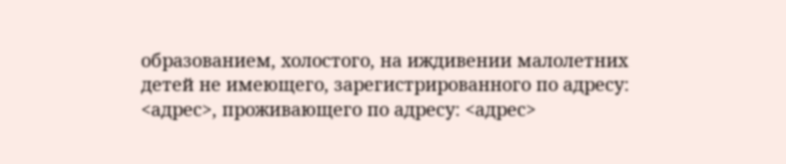образованием, холостого, на иждивении малолетних детей не имеющего, зарегистрированного по адресу: <адрес>, проживающего по адресу: <адрес>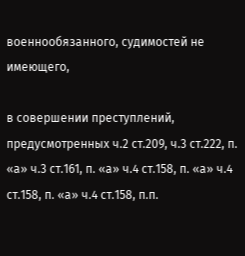военнообязанного, судимостей не имеющего,

в совершении преступлений, предусмотренных ч.2 ст.209, ч.3 ст.222, п. «а» ч.3 ст.161, п. «а» ч.4 ст.158, п. «а» ч.4 ст.158, п. «а» ч.4 ст.158, п.п.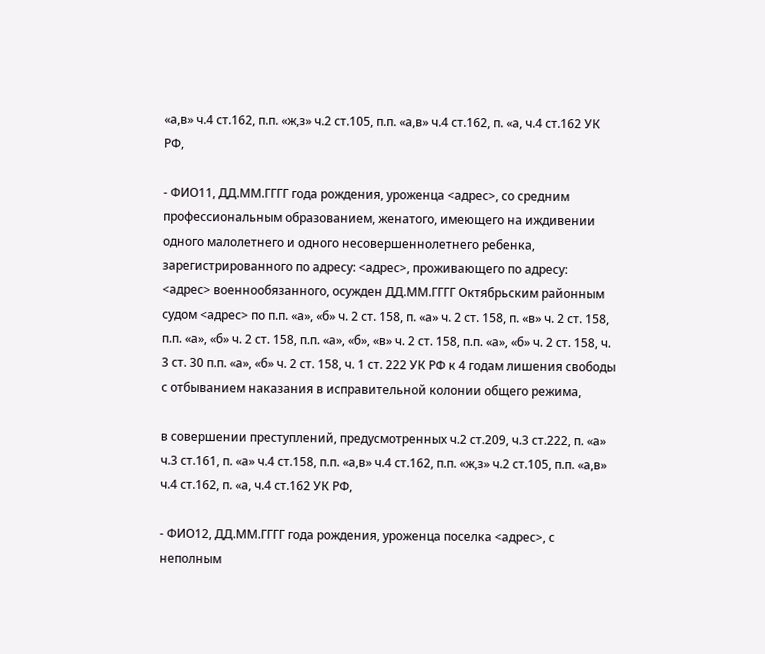«а,в» ч.4 ст.162, п.п. «ж,з» ч.2 ст.105, п.п. «а,в» ч.4 ст.162, п. «а, ч.4 ст.162 УК РФ,

- ФИО11, ДД.ММ.ГГГГ года рождения, уроженца <адрес>, со средним профессиональным образованием, женатого, имеющего на иждивении одного малолетнего и одного несовершеннолетнего ребенка, зарегистрированного по адресу: <адрес>, проживающего по адресу: <адрес> военнообязанного, осужден ДД.ММ.ГГГГ Октябрьским районным судом <адрес> по п.п. «а», «б» ч. 2 ст. 158, п. «а» ч. 2 ст. 158, п. «в» ч. 2 ст. 158, п.п. «а», «б» ч. 2 ст. 158, п.п. «а», «б», «в» ч. 2 ст. 158, п.п. «а», «б» ч. 2 ст. 158, ч. 3 ст. 30 п.п. «а», «б» ч. 2 ст. 158, ч. 1 ст. 222 УК РФ к 4 годам лишения свободы с отбыванием наказания в исправительной колонии общего режима,

в совершении преступлений, предусмотренных ч.2 ст.209, ч.3 ст.222, п. «а» ч.3 ст.161, п. «а» ч.4 ст.158, п.п. «а,в» ч.4 ст.162, п.п. «ж,з» ч.2 ст.105, п.п. «а,в» ч.4 ст.162, п. «а, ч.4 ст.162 УК РФ,

- ФИО12, ДД.ММ.ГГГГ года рождения, уроженца поселка <адрес>, с неполным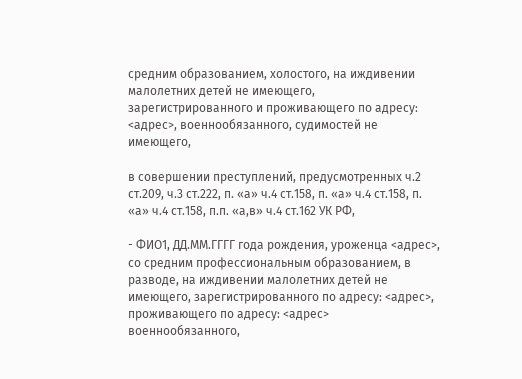средним образованием, холостого, на иждивении малолетних детей не имеющего, зарегистрированного и проживающего по адресу: <адрес>, военнообязанного, судимостей не имеющего,

в совершении преступлений, предусмотренных ч.2 ст.209, ч.3 ст.222, п. «а» ч.4 ст.158, п. «а» ч.4 ст.158, п. «а» ч.4 ст.158, п.п. «а,в» ч.4 ст.162 УК РФ,

- ФИО1, ДД.ММ.ГГГГ года рождения, уроженца <адрес>, со средним профессиональным образованием, в разводе, на иждивении малолетних детей не имеющего, зарегистрированного по адресу: <адрес>, проживающего по адресу: <адрес> военнообязанного,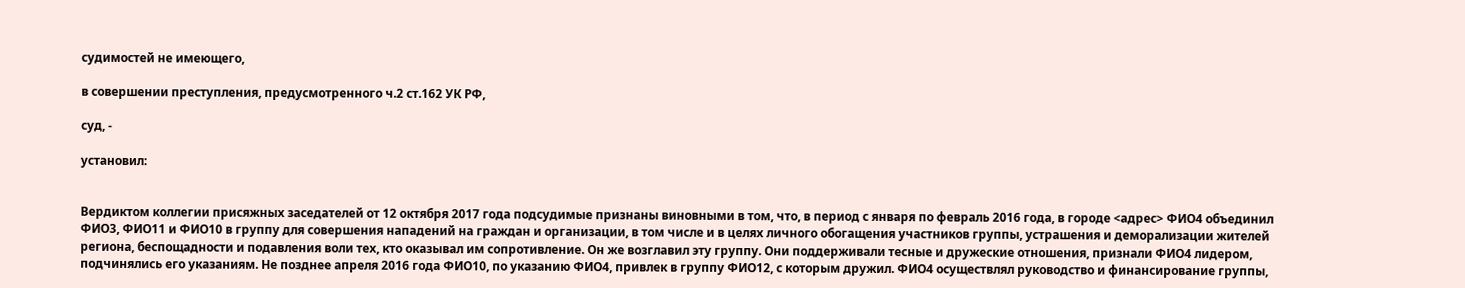судимостей не имеющего,

в совершении преступления, предусмотренного ч.2 ст.162 УК РФ,

суд, -

установил:


Вердиктом коллегии присяжных заседателей от 12 октября 2017 года подсудимые признаны виновными в том, что, в период с января по февраль 2016 года, в городе <адрес> ФИО4 объединил ФИО3, ФИО11 и ФИО10 в группу для совершения нападений на граждан и организации, в том числе и в целях личного обогащения участников группы, устрашения и деморализации жителей региона, беспощадности и подавления воли тех, кто оказывал им сопротивление. Он же возглавил эту группу. Они поддерживали тесные и дружеские отношения, признали ФИО4 лидером, подчинялись его указаниям. Не позднее апреля 2016 года ФИО10, по указанию ФИО4, привлек в группу ФИО12, с которым дружил. ФИО4 осуществлял руководство и финансирование группы,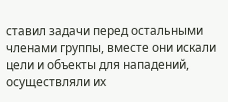ставил задачи перед остальными членами группы, вместе они искали цели и объекты для нападений, осуществляли их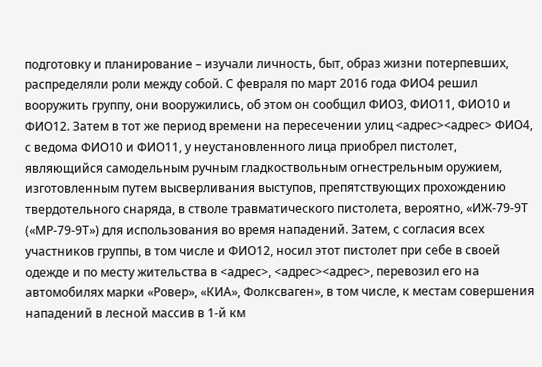подготовку и планирование – изучали личность, быт, образ жизни потерпевших, распределяли роли между собой. С февраля по март 2016 года ФИО4 решил вооружить группу, они вооружились, об этом он сообщил ФИО3, ФИО11, ФИО10 и ФИО12. Затем в тот же период времени на пересечении улиц <адрес><адрес> ФИО4, с ведома ФИО10 и ФИО11, у неустановленного лица приобрел пистолет, являющийся самодельным ручным гладкоствольным огнестрельным оружием, изготовленным путем высверливания выступов, препятствующих прохождению твердотельного снаряда, в стволе травматического пистолета, вероятно, «ИЖ-79-9Т («МР-79-9Т») для использования во время нападений. Затем, с согласия всех участников группы, в том числе и ФИО12, носил этот пистолет при себе в своей одежде и по месту жительства в <адрес>, <адрес><адрес>, перевозил его на автомобилях марки «Ровер», «КИА», Фолксваген», в том числе, к местам совершения нападений в лесной массив в 1-й км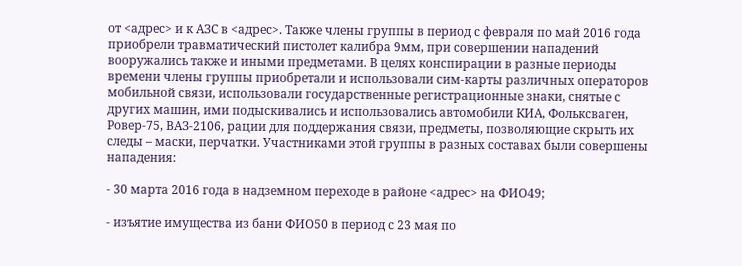от <адрес> и к АЗС в <адрес>. Также члены группы в период с февраля по май 2016 года приобрели травматический пистолет калибра 9мм, при совершении нападений вооружались также и иными предметами. В целях конспирации в разные периоды времени члены группы приобретали и использовали сим-карты различных операторов мобильной связи, использовали государственные регистрационные знаки, снятые с других машин, ими подыскивались и использовались автомобили КИА, Фольксваген, Ровер-75, ВАЗ-2106, рации для поддержания связи, предметы, позволяющие скрыть их следы – маски, перчатки. Участниками этой группы в разных составах были совершены нападения:

- 30 марта 2016 года в надземном переходе в районе <адрес> на ФИО49;

- изъятие имущества из бани ФИО50 в период с 23 мая по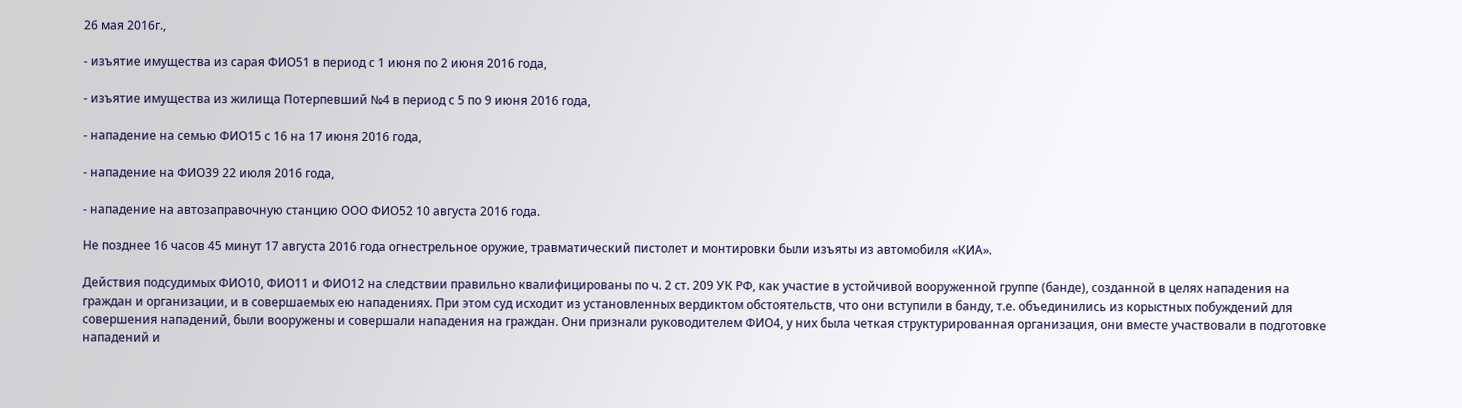26 мая 2016г.,

- изъятие имущества из сарая ФИО51 в период с 1 июня по 2 июня 2016 года,

- изъятие имущества из жилища Потерпевший №4 в период с 5 по 9 июня 2016 года,

- нападение на семью ФИО15 с 16 на 17 июня 2016 года,

- нападение на ФИО39 22 июля 2016 года,

- нападение на автозаправочную станцию ООО ФИО52 10 августа 2016 года.

Не позднее 16 часов 45 минут 17 августа 2016 года огнестрельное оружие, травматический пистолет и монтировки были изъяты из автомобиля «КИА».

Действия подсудимых ФИО10, ФИО11 и ФИО12 на следствии правильно квалифицированы по ч. 2 ст. 209 УК РФ, как участие в устойчивой вооруженной группе (банде), созданной в целях нападения на граждан и организации, и в совершаемых ею нападениях. При этом суд исходит из установленных вердиктом обстоятельств, что они вступили в банду, т.е. объединились из корыстных побуждений для совершения нападений, были вооружены и совершали нападения на граждан. Они признали руководителем ФИО4, у них была четкая структурированная организация, они вместе участвовали в подготовке нападений и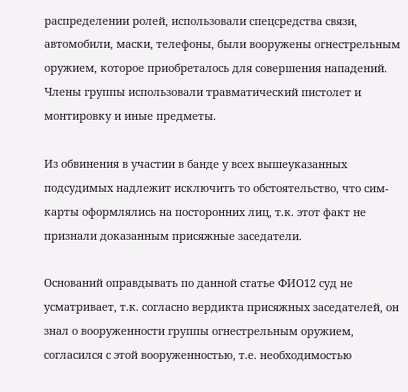распределении ролей, использовали спецсредства связи, автомобили, маски, телефоны, были вооружены огнестрельным оружием, которое приобреталось для совершения нападений. Члены группы использовали травматический пистолет и монтировку и иные предметы.

Из обвинения в участии в банде у всех вышеуказанных подсудимых надлежит исключить то обстоятельство, что сим-карты оформлялись на посторонних лиц, т.к. этот факт не признали доказанным присяжные заседатели.

Оснований оправдывать по данной статье ФИО12 суд не усматривает, т.к. согласно вердикта присяжных заседателей, он знал о вооруженности группы огнестрельным оружием, согласился с этой вооруженностью, т.е. необходимостью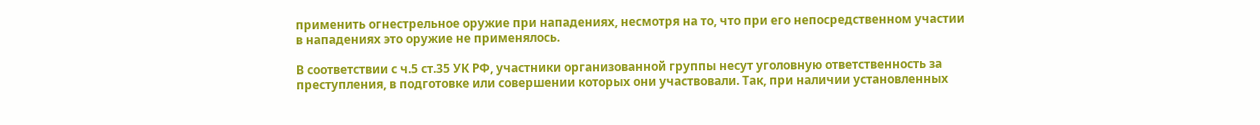применить огнестрельное оружие при нападениях, несмотря на то, что при его непосредственном участии в нападениях это оружие не применялось.

В соответствии с ч.5 ст.35 УК РФ, участники организованной группы несут уголовную ответственность за преступления, в подготовке или совершении которых они участвовали. Так, при наличии установленных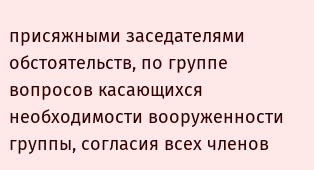присяжными заседателями обстоятельств, по группе вопросов касающихся необходимости вооруженности группы, согласия всех членов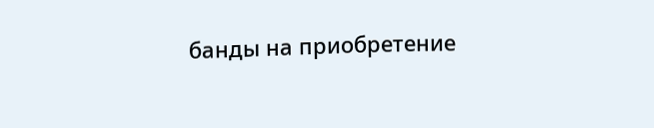банды на приобретение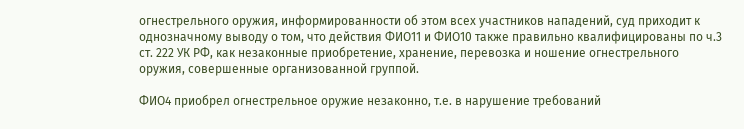огнестрельного оружия, информированности об этом всех участников нападений, суд приходит к однозначному выводу о том, что действия ФИО11 и ФИО10 также правильно квалифицированы по ч.3 ст. 222 УК РФ, как незаконные приобретение, хранение, перевозка и ношение огнестрельного оружия, совершенные организованной группой.

ФИО4 приобрел огнестрельное оружие незаконно, т.е. в нарушение требований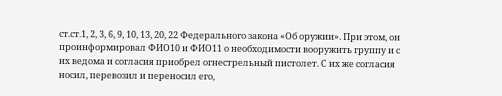ст.ст.1, 2, 3, 6, 9, 10, 13, 20, 22 Федерального закона «Об оружии». При этом, он проинформировал ФИО10 и ФИО11 о необходимости вооружить группу и с их ведома и согласия приобрел огнестрельный пистолет. С их же согласия носил, перевозил и переносил его,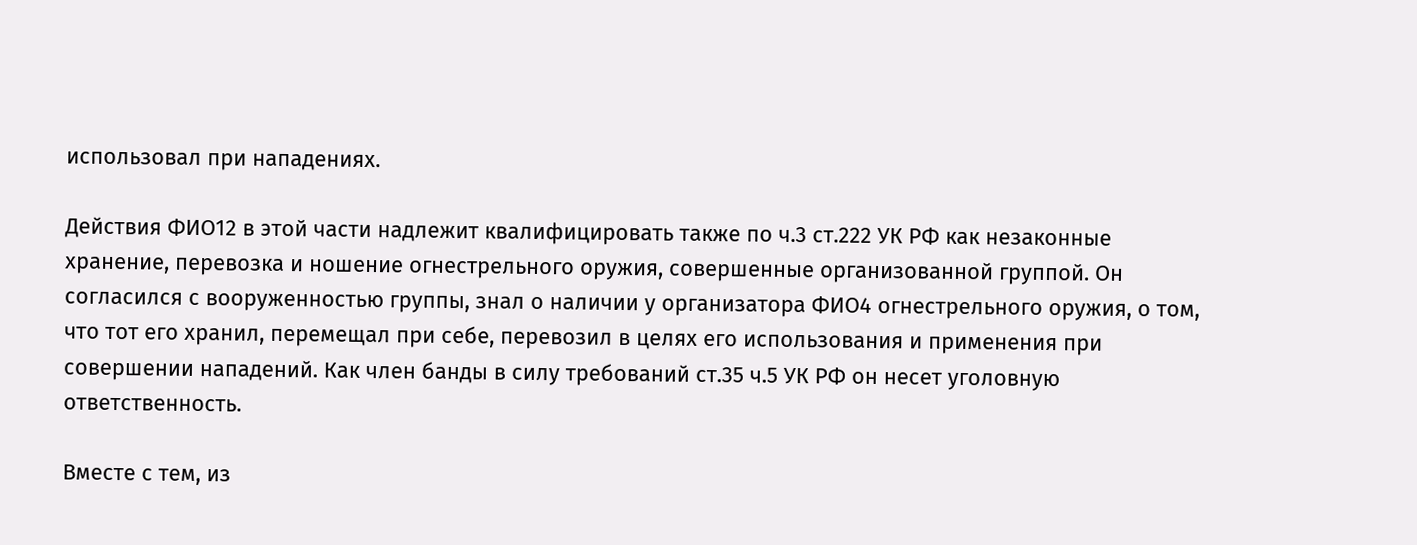использовал при нападениях.

Действия ФИО12 в этой части надлежит квалифицировать также по ч.3 ст.222 УК РФ как незаконные хранение, перевозка и ношение огнестрельного оружия, совершенные организованной группой. Он согласился с вооруженностью группы, знал о наличии у организатора ФИО4 огнестрельного оружия, о том, что тот его хранил, перемещал при себе, перевозил в целях его использования и применения при совершении нападений. Как член банды в силу требований ст.35 ч.5 УК РФ он несет уголовную ответственность.

Вместе с тем, из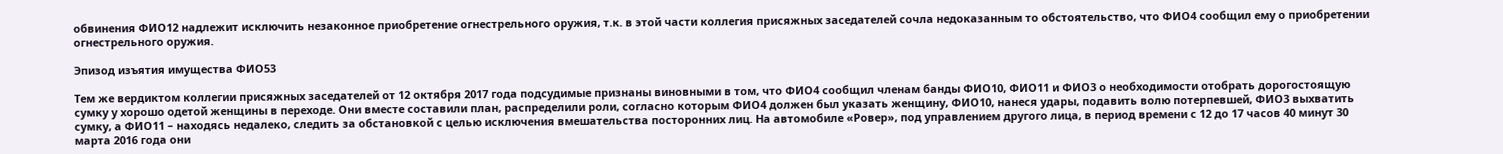обвинения ФИО12 надлежит исключить незаконное приобретение огнестрельного оружия, т.к. в этой части коллегия присяжных заседателей сочла недоказанным то обстоятельство, что ФИО4 сообщил ему о приобретении огнестрельного оружия.

Эпизод изъятия имущества ФИО53

Тем же вердиктом коллегии присяжных заседателей от 12 октября 2017 года подсудимые признаны виновными в том, что ФИО4 сообщил членам банды ФИО10, ФИО11 и ФИО3 о необходимости отобрать дорогостоящую сумку у хорошо одетой женщины в переходе. Они вместе составили план, распределили роли, согласно которым ФИО4 должен был указать женщину, ФИО10, нанеся удары, подавить волю потерпевшей, ФИО3 выхватить сумку, а ФИО11 – находясь недалеко, следить за обстановкой с целью исключения вмешательства посторонних лиц. На автомобиле «Ровер», под управлением другого лица, в период времени с 12 до 17 часов 40 минут 30 марта 2016 года они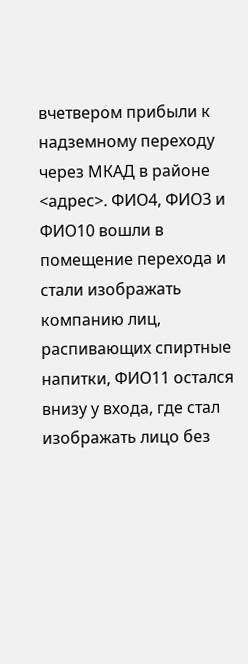вчетвером прибыли к надземному переходу через МКАД в районе <адрес>. ФИО4, ФИО3 и ФИО10 вошли в помещение перехода и стали изображать компанию лиц, распивающих спиртные напитки, ФИО11 остался внизу у входа, где стал изображать лицо без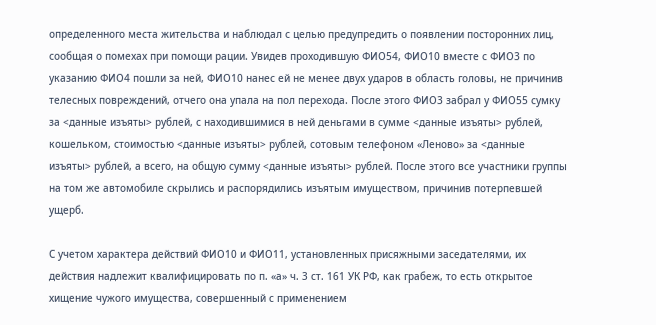определенного места жительства и наблюдал с целью предупредить о появлении посторонних лиц, сообщая о помехах при помощи рации. Увидев проходившую ФИО54, ФИО10 вместе с ФИО3 по указанию ФИО4 пошли за ней, ФИО10 нанес ей не менее двух ударов в область головы, не причинив телесных повреждений, отчего она упала на пол перехода. После этого ФИО3 забрал у ФИО55 сумку за <данные изъяты> рублей, с находившимися в ней деньгами в сумме <данные изъяты> рублей, кошельком, стоимостью <данные изъяты> рублей, сотовым телефоном «Леново» за <данные изъяты> рублей, а всего, на общую сумму <данные изъяты> рублей. После этого все участники группы на том же автомобиле скрылись и распорядились изъятым имуществом, причинив потерпевшей ущерб.

С учетом характера действий ФИО10 и ФИО11, установленных присяжными заседателями, их действия надлежит квалифицировать по п. «а» ч. 3 ст. 161 УК РФ, как грабеж, то есть открытое хищение чужого имущества, совершенный с применением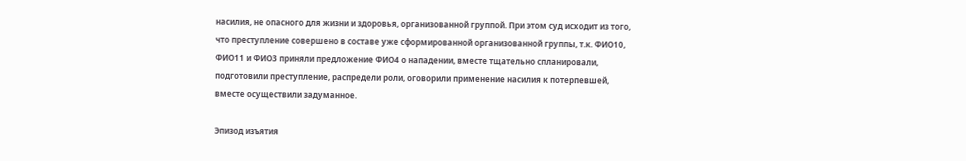насилия, не опасного для жизни и здоровья, организованной группой. При этом суд исходит из того, что преступление совершено в составе уже сформированной организованной группы, т.к. ФИО10, ФИО11 и ФИО3 приняли предложение ФИО4 о нападении, вместе тщательно спланировали, подготовили преступление, распредели роли, оговорили применение насилия к потерпевшей, вместе осуществили задуманное.

Эпизод изъятия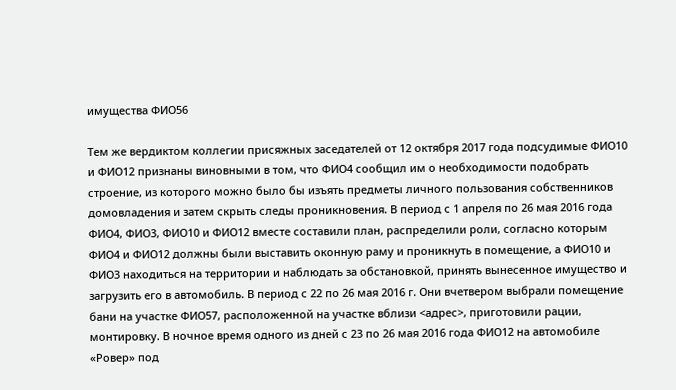имущества ФИО56

Тем же вердиктом коллегии присяжных заседателей от 12 октября 2017 года подсудимые ФИО10 и ФИО12 признаны виновными в том, что ФИО4 сообщил им о необходимости подобрать строение, из которого можно было бы изъять предметы личного пользования собственников домовладения и затем скрыть следы проникновения. В период с 1 апреля по 26 мая 2016 года ФИО4, ФИО3, ФИО10 и ФИО12 вместе составили план, распределили роли, согласно которым ФИО4 и ФИО12 должны были выставить оконную раму и проникнуть в помещение, а ФИО10 и ФИО3 находиться на территории и наблюдать за обстановкой, принять вынесенное имущество и загрузить его в автомобиль. В период с 22 по 26 мая 2016 г. Они вчетвером выбрали помещение бани на участке ФИО57, расположенной на участке вблизи <адрес>, приготовили рации, монтировку. В ночное время одного из дней с 23 по 26 мая 2016 года ФИО12 на автомобиле «Ровер» под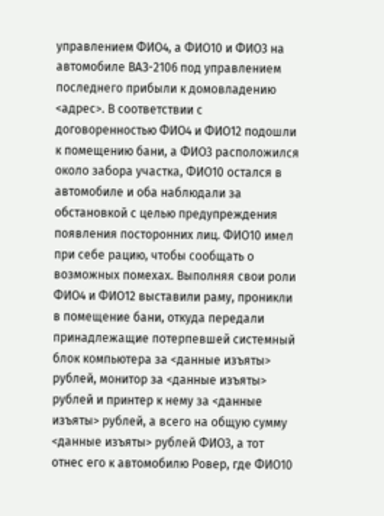управлением ФИО4, а ФИО10 и ФИО3 на автомобиле ВАЗ-2106 под управлением последнего прибыли к домовладению <адрес>. В соответствии с договоренностью ФИО4 и ФИО12 подошли к помещению бани, а ФИО3 расположился около забора участка, ФИО10 остался в автомобиле и оба наблюдали за обстановкой с целью предупреждения появления посторонних лиц. ФИО10 имел при себе рацию, чтобы сообщать о возможных помехах. Выполняя свои роли ФИО4 и ФИО12 выставили раму, проникли в помещение бани, откуда передали принадлежащие потерпевшей системный блок компьютера за <данные изъяты> рублей, монитор за <данные изъяты> рублей и принтер к нему за <данные изъяты> рублей, а всего на общую сумму <данные изъяты> рублей ФИО3, а тот отнес его к автомобилю Ровер, где ФИО10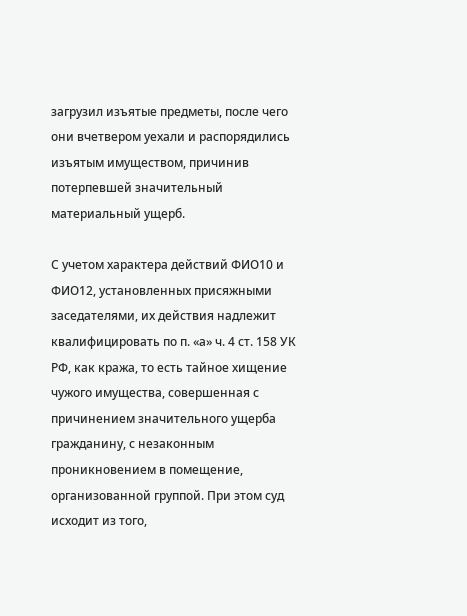загрузил изъятые предметы, после чего они вчетвером уехали и распорядились изъятым имуществом, причинив потерпевшей значительный материальный ущерб.

С учетом характера действий ФИО10 и ФИО12, установленных присяжными заседателями, их действия надлежит квалифицировать по п. «а» ч. 4 ст. 158 УК РФ, как кража, то есть тайное хищение чужого имущества, совершенная с причинением значительного ущерба гражданину, с незаконным проникновением в помещение, организованной группой. При этом суд исходит из того,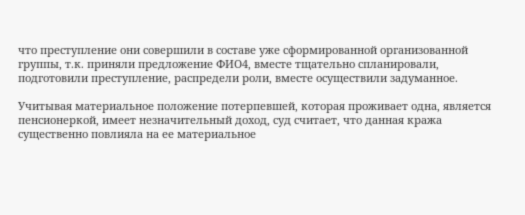что преступление они совершили в составе уже сформированной организованной группы, т.к. приняли предложение ФИО4, вместе тщательно спланировали, подготовили преступление, распредели роли, вместе осуществили задуманное.

Учитывая материальное положение потерпевшей, которая проживает одна, является пенсионеркой, имеет незначительный доход, суд считает, что данная кража существенно повлияла на ее материальное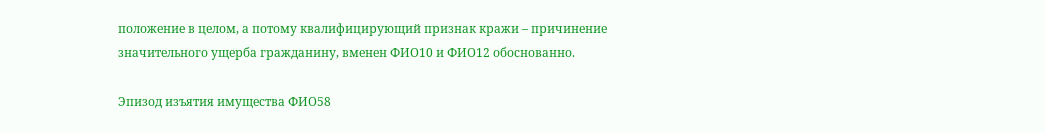положение в целом, а потому квалифицирующий признак кражи – причинение значительного ущерба гражданину, вменен ФИО10 и ФИО12 обоснованно.

Эпизод изъятия имущества ФИО58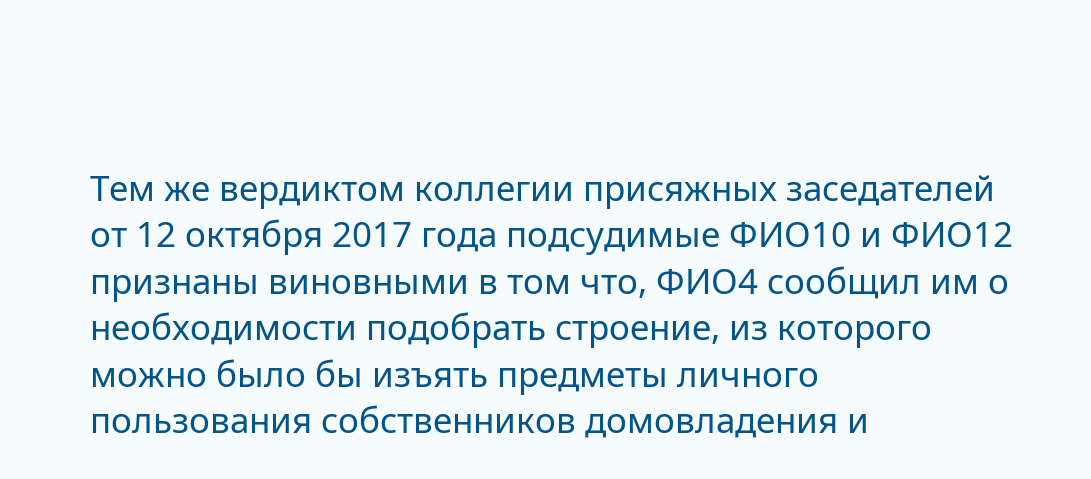Тем же вердиктом коллегии присяжных заседателей от 12 октября 2017 года подсудимые ФИО10 и ФИО12 признаны виновными в том что, ФИО4 сообщил им о необходимости подобрать строение, из которого можно было бы изъять предметы личного пользования собственников домовладения и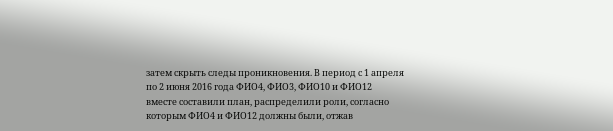затем скрыть следы проникновения. В период с 1 апреля по 2 июня 2016 года ФИО4, ФИО3, ФИО10 и ФИО12 вместе составили план, распределили роли, согласно которым ФИО4 и ФИО12 должны были, отжав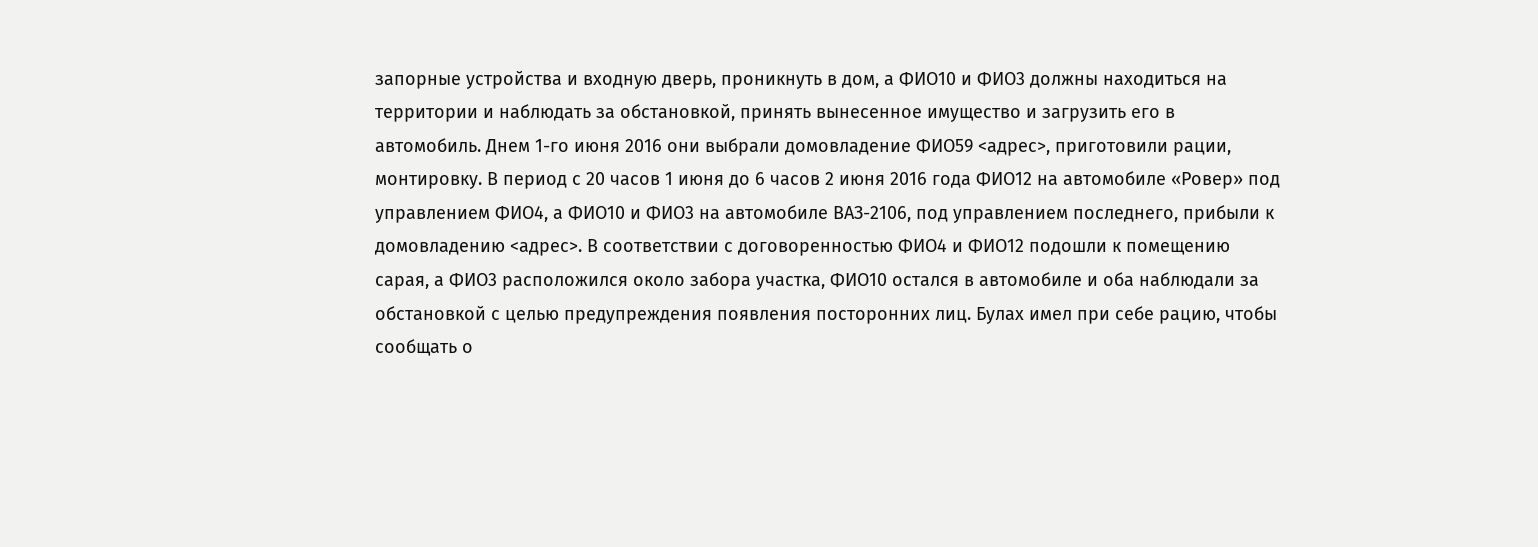запорные устройства и входную дверь, проникнуть в дом, а ФИО10 и ФИО3 должны находиться на территории и наблюдать за обстановкой, принять вынесенное имущество и загрузить его в автомобиль. Днем 1-го июня 2016 они выбрали домовладение ФИО59 <адрес>, приготовили рации, монтировку. В период с 20 часов 1 июня до 6 часов 2 июня 2016 года ФИО12 на автомобиле «Ровер» под управлением ФИО4, а ФИО10 и ФИО3 на автомобиле ВАЗ-2106, под управлением последнего, прибыли к домовладению <адрес>. В соответствии с договоренностью ФИО4 и ФИО12 подошли к помещению сарая, а ФИО3 расположился около забора участка, ФИО10 остался в автомобиле и оба наблюдали за обстановкой с целью предупреждения появления посторонних лиц. Булах имел при себе рацию, чтобы сообщать о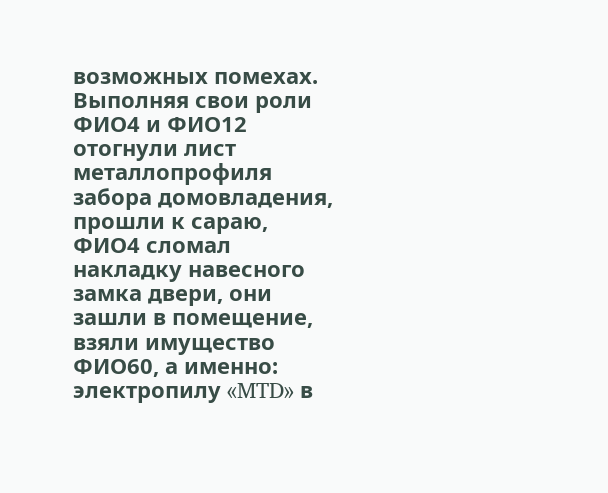возможных помехах. Выполняя свои роли ФИО4 и ФИО12 отогнули лист металлопрофиля забора домовладения, прошли к сараю, ФИО4 сломал накладку навесного замка двери, они зашли в помещение, взяли имущество ФИО60, а именно: электропилу «MTD» в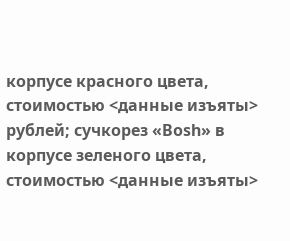корпусе красного цвета, стоимостью <данные изъяты> рублей; сучкорез «Bosh» в корпусе зеленого цвета, стоимостью <данные изъяты>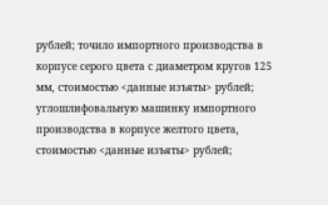рублей; точило импортного производства в корпусе серого цвета с диаметром кругов 125 мм, стоимостью <данные изъяты> рублей; углошлифовальную машинку импортного производства в корпусе желтого цвета, стоимостью <данные изъяты> рублей;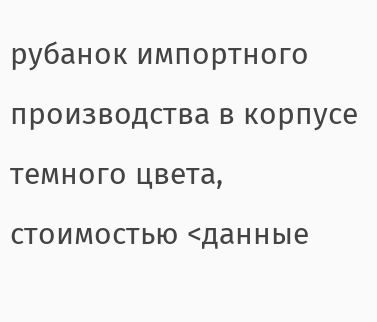рубанок импортного производства в корпусе темного цвета, стоимостью <данные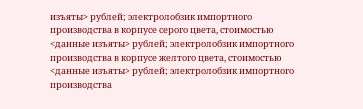изъяты> рублей; электролобзик импортного производства в корпусе серого цвета, стоимостью <данные изъяты> рублей; электролобзик импортного производства в корпусе желтого цвета, стоимостью <данные изъяты> рублей; электролобзик импортного производства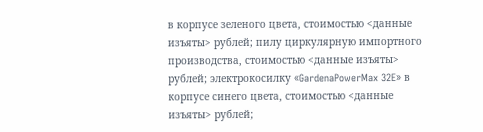в корпусе зеленого цвета, стоимостью <данные изъяты> рублей; пилу циркулярную импортного производства, стоимостью <данные изъяты> рублей; электрокосилку «GardenaPowerMax 32E» в корпусе синего цвета, стоимостью <данные изъяты> рублей;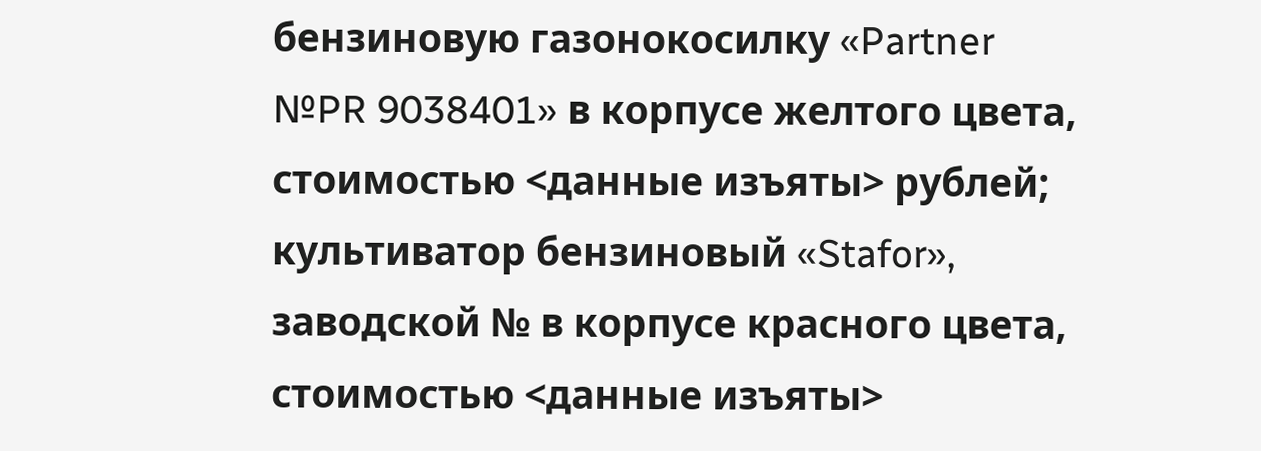бензиновую газонокосилку «Partner №PR 9038401» в корпусе желтого цвета, стоимостью <данные изъяты> рублей; культиватор бензиновый «Stafor», заводской № в корпусе красного цвета, стоимостью <данные изъяты>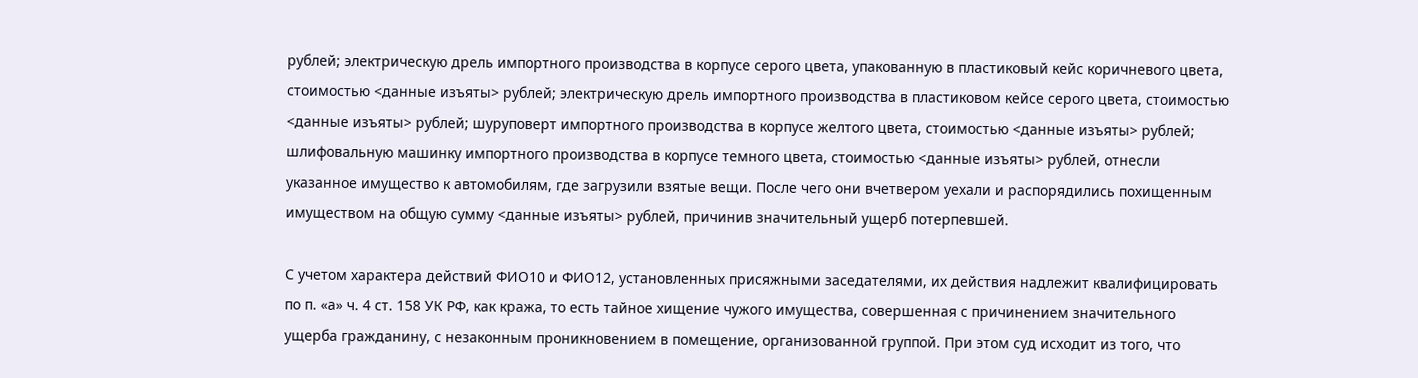рублей; электрическую дрель импортного производства в корпусе серого цвета, упакованную в пластиковый кейс коричневого цвета, стоимостью <данные изъяты> рублей; электрическую дрель импортного производства в пластиковом кейсе серого цвета, стоимостью <данные изъяты> рублей; шуруповерт импортного производства в корпусе желтого цвета, стоимостью <данные изъяты> рублей; шлифовальную машинку импортного производства в корпусе темного цвета, стоимостью <данные изъяты> рублей, отнесли указанное имущество к автомобилям, где загрузили взятые вещи. После чего они вчетвером уехали и распорядились похищенным имуществом на общую сумму <данные изъяты> рублей, причинив значительный ущерб потерпевшей.

С учетом характера действий ФИО10 и ФИО12, установленных присяжными заседателями, их действия надлежит квалифицировать по п. «а» ч. 4 ст. 158 УК РФ, как кража, то есть тайное хищение чужого имущества, совершенная с причинением значительного ущерба гражданину, с незаконным проникновением в помещение, организованной группой. При этом суд исходит из того, что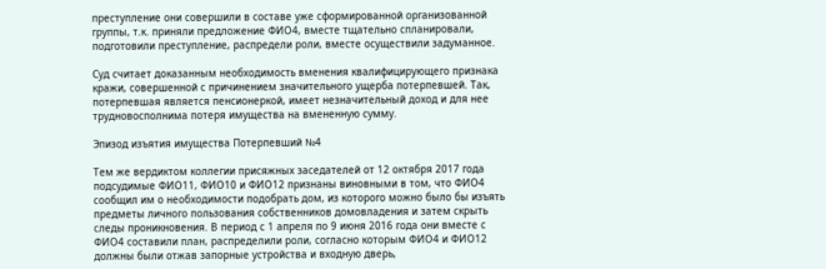преступление они совершили в составе уже сформированной организованной группы, т.к. приняли предложение ФИО4, вместе тщательно спланировали, подготовили преступление, распредели роли, вместе осуществили задуманное.

Суд считает доказанным необходимость вменения квалифицирующего признака кражи, совершенной с причинением значительного ущерба потерпевшей. Так, потерпевшая является пенсионеркой, имеет незначительный доход и для нее трудновосполнима потеря имущества на вмененную сумму.

Эпизод изъятия имущества Потерпевший №4

Тем же вердиктом коллегии присяжных заседателей от 12 октября 2017 года подсудимые ФИО11, ФИО10 и ФИО12 признаны виновными в том, что ФИО4 сообщил им о необходимости подобрать дом, из которого можно было бы изъять предметы личного пользования собственников домовладения и затем скрыть следы проникновения. В период с 1 апреля по 9 июня 2016 года они вместе с ФИО4 составили план, распределили роли, согласно которым ФИО4 и ФИО12 должны были отжав запорные устройства и входную дверь,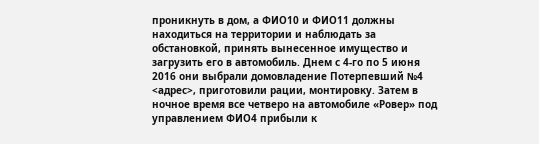проникнуть в дом, а ФИО10 и ФИО11 должны находиться на территории и наблюдать за обстановкой, принять вынесенное имущество и загрузить его в автомобиль. Днем с 4-го по 5 июня 2016 они выбрали домовладение Потерпевший №4 <адрес>, приготовили рации, монтировку. Затем в ночное время все четверо на автомобиле «Ровер» под управлением ФИО4 прибыли к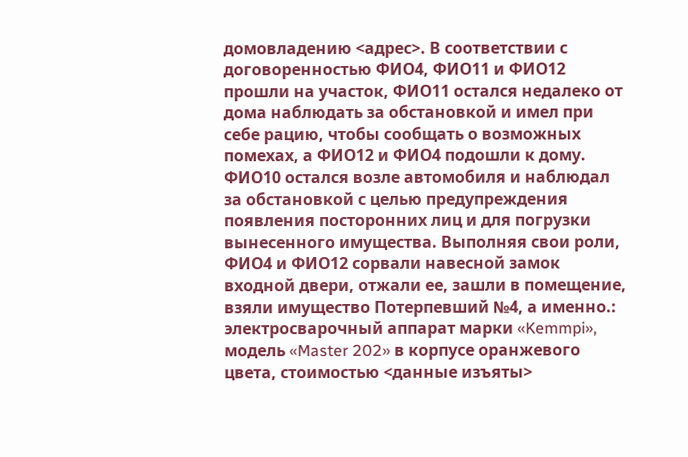домовладению <адрес>. В соответствии с договоренностью ФИО4, ФИО11 и ФИО12 прошли на участок, ФИО11 остался недалеко от дома наблюдать за обстановкой и имел при себе рацию, чтобы сообщать о возможных помехах, а ФИО12 и ФИО4 подошли к дому. ФИО10 остался возле автомобиля и наблюдал за обстановкой с целью предупреждения появления посторонних лиц и для погрузки вынесенного имущества. Выполняя свои роли, ФИО4 и ФИО12 сорвали навесной замок входной двери, отжали ее, зашли в помещение, взяли имущество Потерпевший №4, а именно.: электросварочный аппарат марки «Kemmpi», модель «Master 202» в корпусе оранжевого цвета, стоимостью <данные изъяты>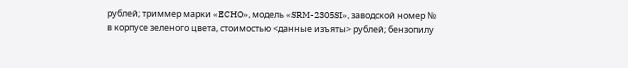рублей; триммер марки «ECHO», модель «SRM-2305SI», заводской номер № в корпусе зеленого цвета, стоимостью <данные изъяты> рублей; бензопилу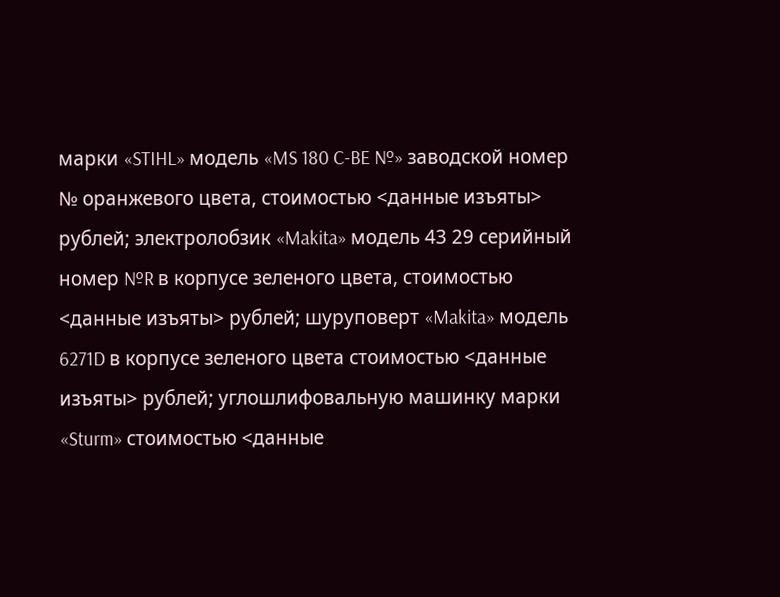марки «STIHL» модель «MS 180 C-BE №» заводской номер № оранжевого цвета, стоимостью <данные изъяты> рублей; электролобзик «Makita» модель 43 29 серийный номер №R в корпусе зеленого цвета, стоимостью <данные изъяты> рублей; шуруповерт «Makita» модель 6271D в корпусе зеленого цвета стоимостью <данные изъяты> рублей; углошлифовальную машинку марки «Sturm» стоимостью <данные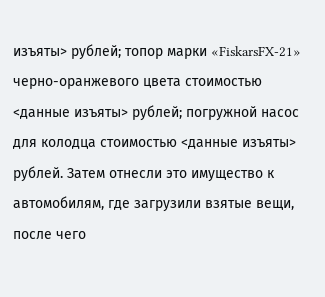изъяты> рублей; топор марки «FiskarsFX-21» черно-оранжевого цвета стоимостью <данные изъяты> рублей; погружной насос для колодца стоимостью <данные изъяты> рублей. Затем отнесли это имущество к автомобилям, где загрузили взятые вещи, после чего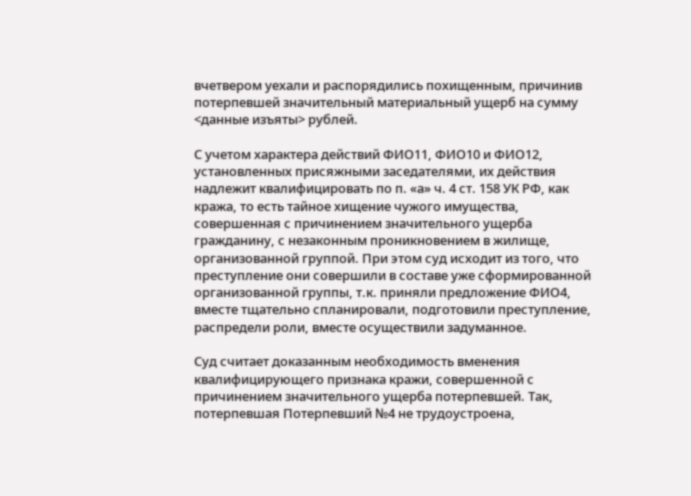вчетвером уехали и распорядились похищенным, причинив потерпевшей значительный материальный ущерб на сумму <данные изъяты> рублей.

С учетом характера действий ФИО11, ФИО10 и ФИО12, установленных присяжными заседателями, их действия надлежит квалифицировать по п. «а» ч. 4 ст. 158 УК РФ, как кража, то есть тайное хищение чужого имущества, совершенная с причинением значительного ущерба гражданину, с незаконным проникновением в жилище, организованной группой. При этом суд исходит из того, что преступление они совершили в составе уже сформированной организованной группы, т.к. приняли предложение ФИО4, вместе тщательно спланировали, подготовили преступление, распредели роли, вместе осуществили задуманное.

Суд считает доказанным необходимость вменения квалифицирующего признака кражи, совершенной с причинением значительного ущерба потерпевшей. Так, потерпевшая Потерпевший №4 не трудоустроена,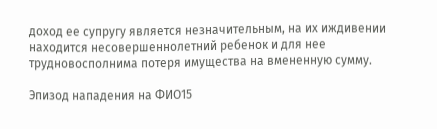доход ее супругу является незначительным, на их иждивении находится несовершеннолетний ребенок и для нее трудновосполнима потеря имущества на вмененную сумму.

Эпизод нападения на ФИО15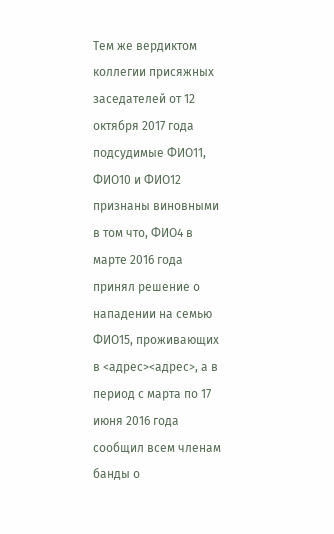Тем же вердиктом коллегии присяжных заседателей от 12 октября 2017 года подсудимые ФИО11, ФИО10 и ФИО12 признаны виновными в том что, ФИО4 в марте 2016 года принял решение о нападении на семью ФИО15, проживающих в <адрес><адрес>, а в период с марта по 17 июня 2016 года сообщил всем членам банды о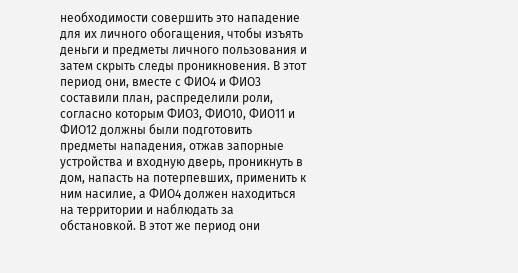необходимости совершить это нападение для их личного обогащения, чтобы изъять деньги и предметы личного пользования и затем скрыть следы проникновения. В этот период они, вместе с ФИО4 и ФИО3 составили план, распределили роли, согласно которым ФИО3, ФИО10, ФИО11 и ФИО12 должны были подготовить предметы нападения, отжав запорные устройства и входную дверь, проникнуть в дом, напасть на потерпевших, применить к ним насилие, а ФИО4 должен находиться на территории и наблюдать за обстановкой. В этот же период они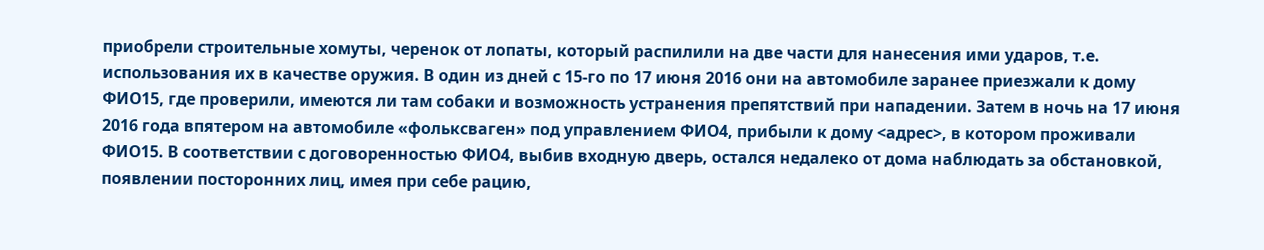приобрели строительные хомуты, черенок от лопаты, который распилили на две части для нанесения ими ударов, т.е. использования их в качестве оружия. В один из дней с 15-го по 17 июня 2016 они на автомобиле заранее приезжали к дому ФИО15, где проверили, имеются ли там собаки и возможность устранения препятствий при нападении. Затем в ночь на 17 июня 2016 года впятером на автомобиле «фольксваген» под управлением ФИО4, прибыли к дому <адрес>, в котором проживали ФИО15. В соответствии с договоренностью ФИО4, выбив входную дверь, остался недалеко от дома наблюдать за обстановкой, появлении посторонних лиц, имея при себе рацию,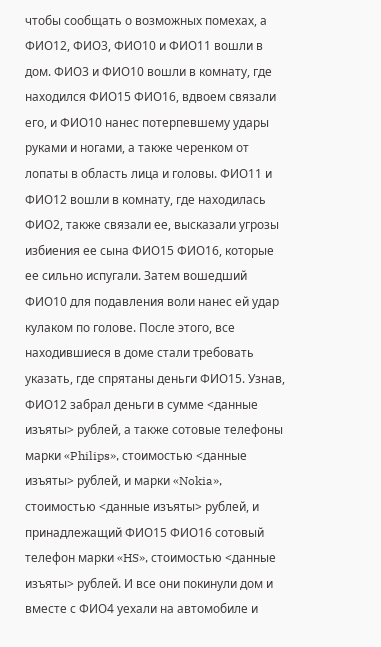чтобы сообщать о возможных помехах, а ФИО12, ФИО3, ФИО10 и ФИО11 вошли в дом. ФИО3 и ФИО10 вошли в комнату, где находился ФИО15 ФИО16, вдвоем связали его, и ФИО10 нанес потерпевшему удары руками и ногами, а также черенком от лопаты в область лица и головы. ФИО11 и ФИО12 вошли в комнату, где находилась ФИО2, также связали ее, высказали угрозы избиения ее сына ФИО15 ФИО16, которые ее сильно испугали. Затем вошедший ФИО10 для подавления воли нанес ей удар кулаком по голове. После этого, все находившиеся в доме стали требовать указать, где спрятаны деньги ФИО15. Узнав, ФИО12 забрал деньги в сумме <данные изъяты> рублей, а также сотовые телефоны марки «Philips», стоимостью <данные изъяты> рублей, и марки «Nokia», стоимостью <данные изъяты> рублей, и принадлежащий ФИО15 ФИО16 сотовый телефон марки «HS», стоимостью <данные изъяты> рублей. И все они покинули дом и вместе с ФИО4 уехали на автомобиле и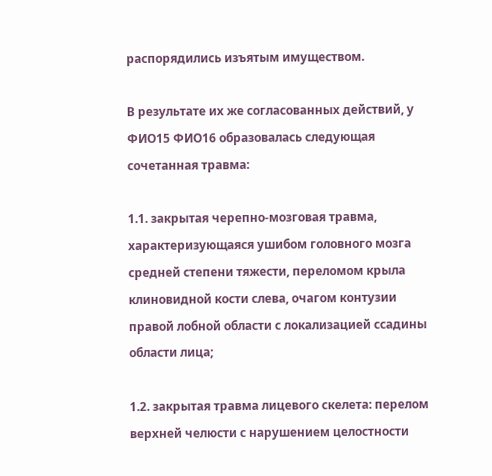распорядились изъятым имуществом.

В результате их же согласованных действий, у ФИО15 ФИО16 образовалась следующая сочетанная травма:

1.1. закрытая черепно-мозговая травма, характеризующаяся ушибом головного мозга средней степени тяжести, переломом крыла клиновидной кости слева, очагом контузии правой лобной области с локализацией ссадины области лица;

1.2. закрытая травма лицевого скелета: перелом верхней челюсти с нарушением целостности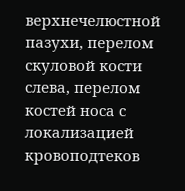верхнечелюстной пазухи, перелом скуловой кости слева, перелом костей носа с локализацией кровоподтеков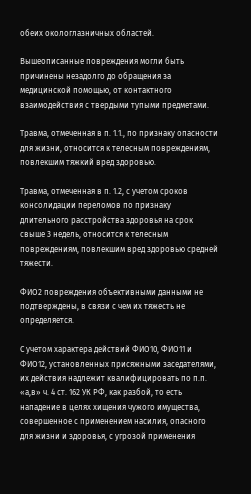обеих окологлазничных областей.

Вышеописанные повреждения могли быть причинены незадолго до обращения за медицинской помощью, от контактного взаимодействия с твердыми тупыми предметами.

Травма, отмеченная в п. 1.1., по признаку опасности для жизни, относится к телесным повреждениям, повлекшим тяжкий вред здоровью.

Травма, отмеченная в п. 1.2, с учетом сроков консолидации переломов по признаку длительного расстройства здоровья на срок свыше 3 недель, относится к телесным повреждениям, повлекшим вред здоровью средней тяжести.

ФИО2 повреждения объективными данными не подтверждены, в связи с чем их тяжесть не определяется.

С учетом характера действий ФИО10, ФИО11 и ФИО12, установленных присяжными заседателями, их действия надлежит квалифицировать по п.п. «а,в» ч. 4 ст. 162 УК РФ, как разбой, то есть нападение в целях хищения чужого имущества, совершенное с применением насилия, опасного для жизни и здоровья, с угрозой применения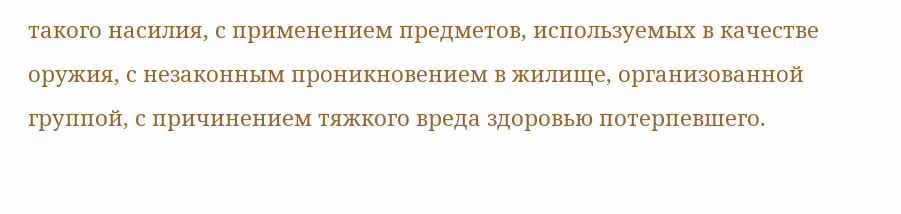такого насилия, с применением предметов, используемых в качестве оружия, с незаконным проникновением в жилище, организованной группой, с причинением тяжкого вреда здоровью потерпевшего.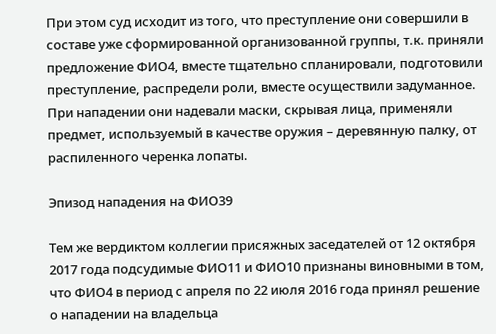При этом суд исходит из того, что преступление они совершили в составе уже сформированной организованной группы, т.к. приняли предложение ФИО4, вместе тщательно спланировали, подготовили преступление, распредели роли, вместе осуществили задуманное. При нападении они надевали маски, скрывая лица, применяли предмет, используемый в качестве оружия – деревянную палку, от распиленного черенка лопаты.

Эпизод нападения на ФИО39

Тем же вердиктом коллегии присяжных заседателей от 12 октября 2017 года подсудимые ФИО11 и ФИО10 признаны виновными в том, что ФИО4 в период с апреля по 22 июля 2016 года принял решение о нападении на владельца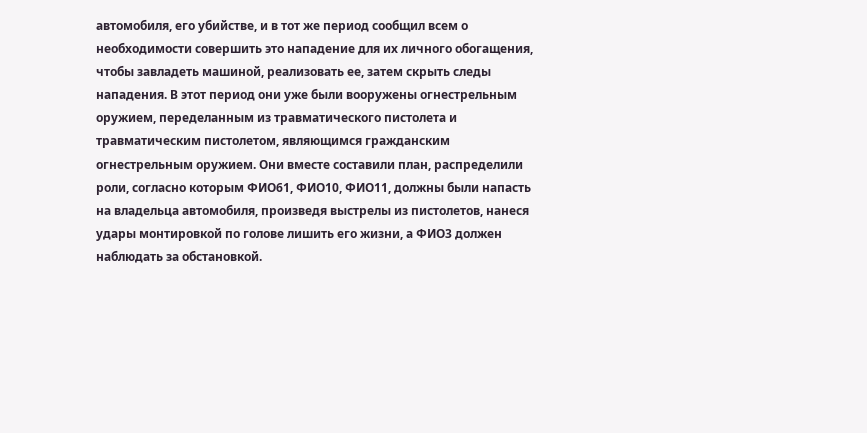автомобиля, его убийстве, и в тот же период сообщил всем о необходимости совершить это нападение для их личного обогащения, чтобы завладеть машиной, реализовать ее, затем скрыть следы нападения. В этот период они уже были вооружены огнестрельным оружием, переделанным из травматического пистолета и травматическим пистолетом, являющимся гражданским огнестрельным оружием. Они вместе составили план, распределили роли, согласно которым ФИО61, ФИО10, ФИО11, должны были напасть на владельца автомобиля, произведя выстрелы из пистолетов, нанеся удары монтировкой по голове лишить его жизни, а ФИО3 должен наблюдать за обстановкой.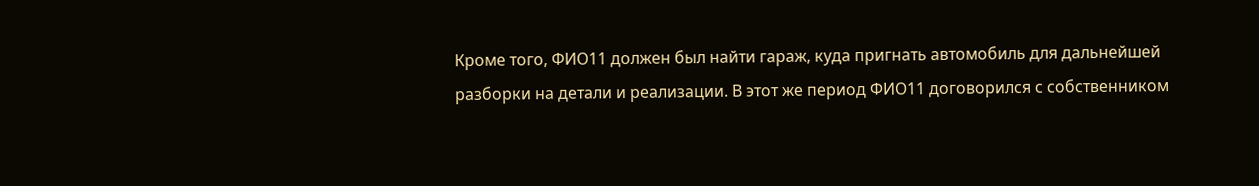Кроме того, ФИО11 должен был найти гараж, куда пригнать автомобиль для дальнейшей разборки на детали и реализации. В этот же период ФИО11 договорился с собственником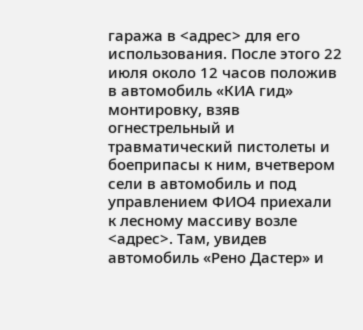гаража в <адрес> для его использования. После этого 22 июля около 12 часов положив в автомобиль «КИА гид» монтировку, взяв огнестрельный и травматический пистолеты и боеприпасы к ним, вчетвером сели в автомобиль и под управлением ФИО4 приехали к лесному массиву возле <адрес>. Там, увидев автомобиль «Рено Дастер» и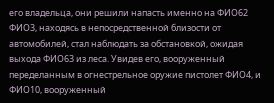его владельца, они решили напасть именно на ФИО62 ФИО3, находясь в непосредственной близости от автомобилей, стал наблюдать за обстановкой, ожидая выхода ФИО63 из леса. Увидев его, вооруженный переделанным в огнестрельное оружие пистолет ФИО4, и ФИО10, вооруженный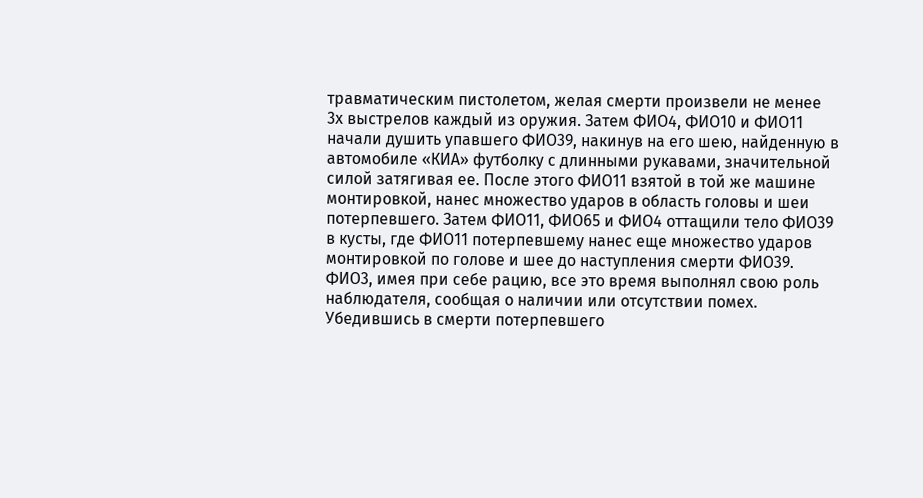травматическим пистолетом, желая смерти произвели не менее 3х выстрелов каждый из оружия. Затем ФИО4, ФИО10 и ФИО11 начали душить упавшего ФИО39, накинув на его шею, найденную в автомобиле «КИА» футболку с длинными рукавами, значительной силой затягивая ее. После этого ФИО11 взятой в той же машине монтировкой, нанес множество ударов в область головы и шеи потерпевшего. Затем ФИО11, ФИО65 и ФИО4 оттащили тело ФИО39 в кусты, где ФИО11 потерпевшему нанес еще множество ударов монтировкой по голове и шее до наступления смерти ФИО39. ФИО3, имея при себе рацию, все это время выполнял свою роль наблюдателя, сообщая о наличии или отсутствии помех. Убедившись в смерти потерпевшего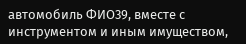автомобиль ФИО39, вместе с инструментом и иным имуществом,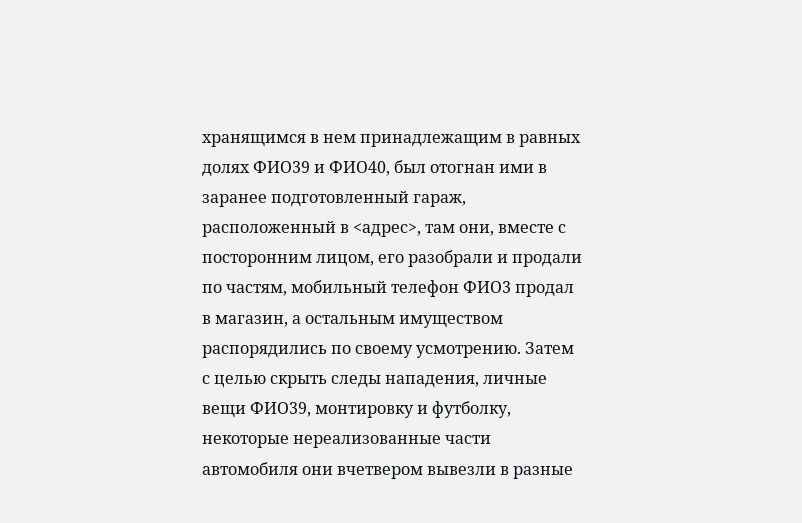хранящимся в нем принадлежащим в равных долях ФИО39 и ФИО40, был отогнан ими в заранее подготовленный гараж, расположенный в <адрес>, там они, вместе с посторонним лицом, его разобрали и продали по частям, мобильный телефон ФИО3 продал в магазин, а остальным имуществом распорядились по своему усмотрению. Затем с целью скрыть следы нападения, личные вещи ФИО39, монтировку и футболку, некоторые нереализованные части автомобиля они вчетвером вывезли в разные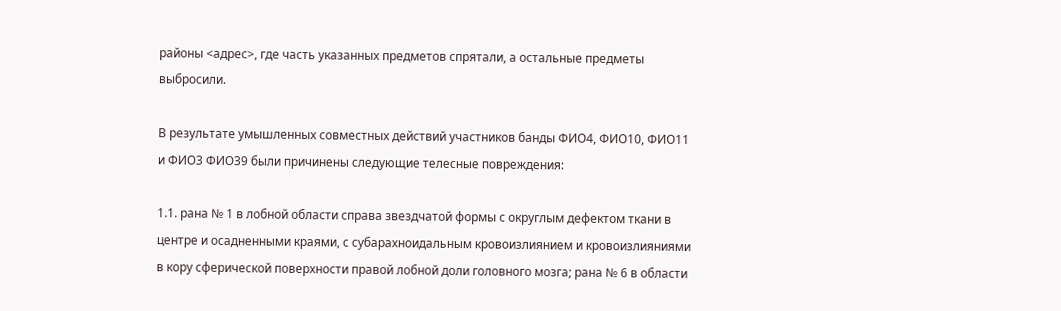районы <адрес>, где часть указанных предметов спрятали, а остальные предметы выбросили.

В результате умышленных совместных действий участников банды ФИО4, ФИО10, ФИО11 и ФИО3 ФИО39 были причинены следующие телесные повреждения:

1.1. рана № 1 в лобной области справа звездчатой формы с округлым дефектом ткани в центре и осадненными краями, с субарахноидальным кровоизлиянием и кровоизлияниями в кору сферической поверхности правой лобной доли головного мозга; рана № 6 в области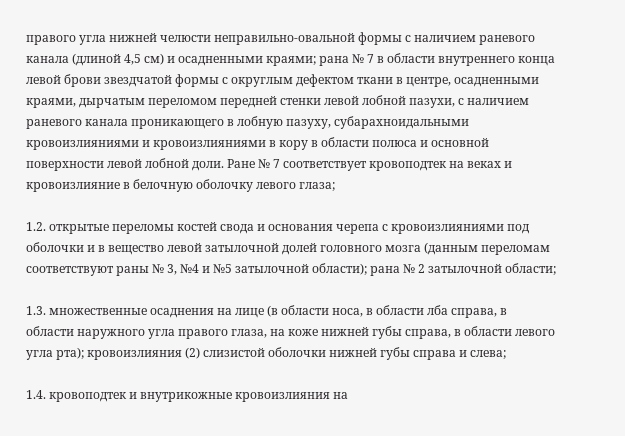правого угла нижней челюсти неправильно-овальной формы с наличием раневого канала (длиной 4,5 см) и осадненными краями; рана № 7 в области внутреннего конца левой брови звездчатой формы с округлым дефектом ткани в центре, осадненными краями, дырчатым переломом передней стенки левой лобной пазухи, с наличием раневого канала проникающего в лобную пазуху, субарахноидальными кровоизлияниями и кровоизлияниями в кору в области полюса и основной поверхности левой лобной доли. Ране № 7 соответствует кровоподтек на веках и кровоизлияние в белочную оболочку левого глаза;

1.2. открытые переломы костей свода и основания черепа с кровоизлияниями под оболочки и в вещество левой затылочной долей головного мозга (данным переломам соответствуют раны № 3, №4 и №5 затылочной области); рана № 2 затылочной области;

1.3. множественные осаднения на лице (в области носа, в области лба справа, в области наружного угла правого глаза, на коже нижней губы справа, в области левого угла рта); кровоизлияния (2) слизистой оболочки нижней губы справа и слева;

1.4. кровоподтек и внутрикожные кровоизлияния на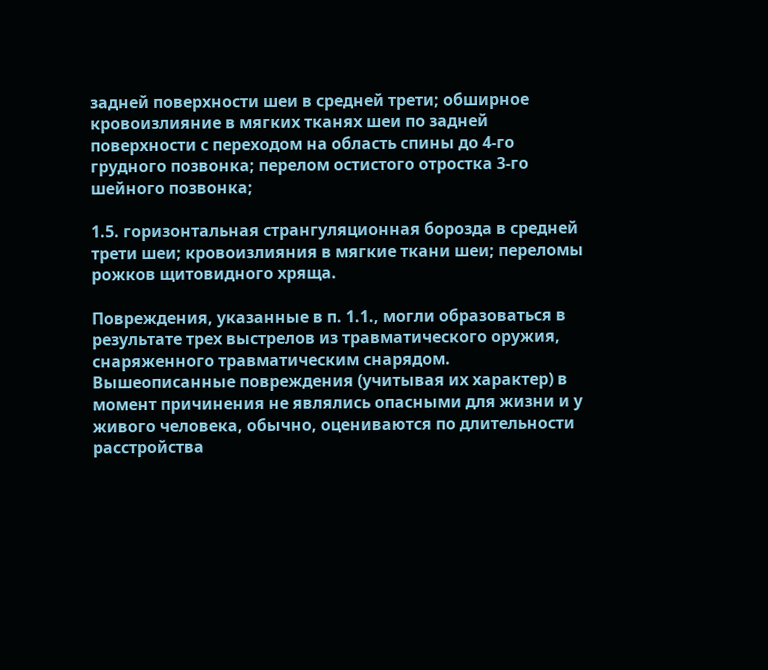задней поверхности шеи в средней трети; обширное кровоизлияние в мягких тканях шеи по задней поверхности с переходом на область спины до 4-го грудного позвонка; перелом остистого отростка 3-го шейного позвонка;

1.5. горизонтальная странгуляционная борозда в средней трети шеи; кровоизлияния в мягкие ткани шеи; переломы рожков щитовидного хряща.

Повреждения, указанные в п. 1.1., могли образоваться в результате трех выстрелов из травматического оружия, снаряженного травматическим снарядом. Вышеописанные повреждения (учитывая их характер) в момент причинения не являлись опасными для жизни и у живого человека, обычно, оцениваются по длительности расстройства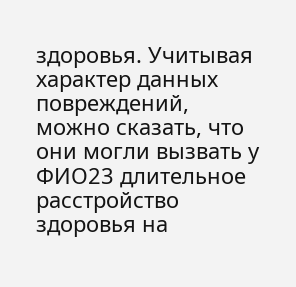здоровья. Учитывая характер данных повреждений, можно сказать, что они могли вызвать у ФИО23 длительное расстройство здоровья на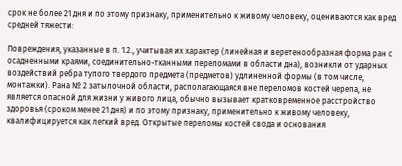срок не более 21 дня и по этому признаку, применительно к живому человеку, оцениваются как вред средней тяжести:

Повреждения, указанные в п. 1.2., учитывая их характер (линейная и веретенообразная форма ран с осадненными краями, соединительно-тканными переломами в области дна), возникли от ударных воздействий ребра тупого твердого предмета (предметов) удлиненной формы (в том числе, монтажки). Рана № 2 затылочной области, располагающаяся вне переломов костей черепа, не является опасной для жизни у живого лица, обычно вызывает кратковременное расстройство здоровья (сроком менее 21 дня) и по этому признаку, применительно к живому человеку, квалифицируется как легкий вред. Открытые переломы костей свода и основания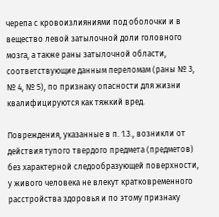черепа с кровоизлияниями под оболочки и в вещество левой затылочной доли головного мозга, а также раны затылочной области, соответствующие данным переломам (раны № 3, № 4, № 5), по признаку опасности для жизни квалифицируются как тяжкий вред.

Повреждения, указанные в п. 1.3., возникли от действия тупого твердого предмета (предметов) без характерной следообразующей поверхности, у живого человека не влекут кратковременного расстройства здоровья и по этому признаку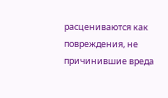расцениваются как повреждения, не причинившие вреда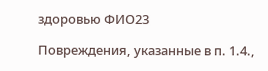здоровью ФИО23

Повреждения, указанные в п. 1.4.,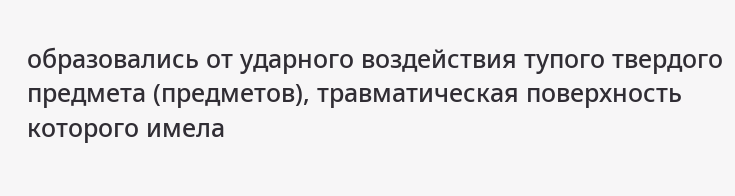образовались от ударного воздействия тупого твердого предмета (предметов), травматическая поверхность которого имела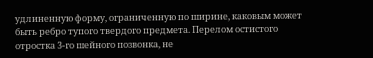удлиненную форму, ограниченную по ширине, каковым может быть ребро тупого твердого предмета. Перелом остистого отростка 3-го шейного позвонка, не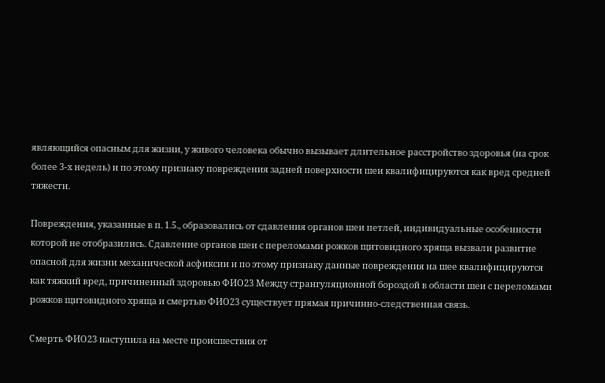являющийся опасным для жизни, у живого человека обычно вызывает длительное расстройство здоровья (на срок более 3-х недель) и по этому признаку повреждения задней поверхности шеи квалифицируются как вред средней тяжести.

Повреждения, указанные в п. 1.5., образовались от сдавления органов шеи петлей, индивидуальные особенности которой не отобразились. Сдавление органов шеи с переломами рожков щитовидного хряща вызвали развитие опасной для жизни механической асфиксии и по этому признаку данные повреждения на шее квалифицируются как тяжкий вред, причиненный здоровью ФИО23 Между странгуляционной бороздой в области шеи с переломами рожков щитовидного хряща и смертью ФИО23 существует прямая причинно-следственная связь.

Смерть ФИО23 наступила на месте происшествия от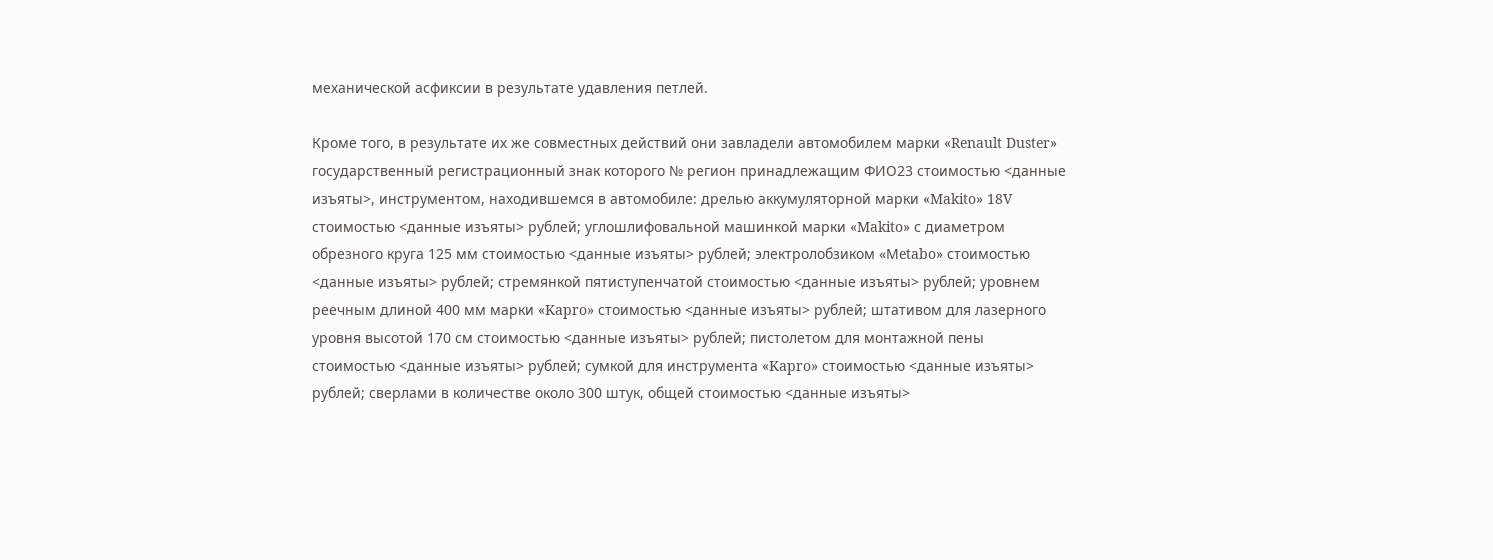механической асфиксии в результате удавления петлей.

Кроме того, в результате их же совместных действий они завладели автомобилем марки «Renault Duster» государственный регистрационный знак которого № регион принадлежащим ФИО23 стоимостью <данные изъяты>, инструментом, находившемся в автомобиле: дрелью аккумуляторной марки «Makito» 18V стоимостью <данные изъяты> рублей; углошлифовальной машинкой марки «Makito» с диаметром обрезного круга 125 мм стоимостью <данные изъяты> рублей; электролобзиком «Мetabo» стоимостью <данные изъяты> рублей; стремянкой пятиступенчатой стоимостью <данные изъяты> рублей; уровнем реечным длиной 400 мм марки «Kapro» стоимостью <данные изъяты> рублей; штативом для лазерного уровня высотой 170 см стоимостью <данные изъяты> рублей; пистолетом для монтажной пены стоимостью <данные изъяты> рублей; сумкой для инструмента «Kapro» стоимостью <данные изъяты> рублей; сверлами в количестве около 300 штук, общей стоимостью <данные изъяты>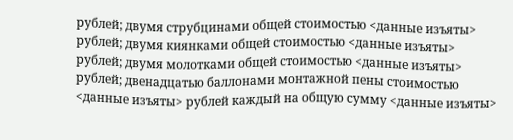рублей; двумя струбцинами общей стоимостью <данные изъяты> рублей; двумя киянками общей стоимостью <данные изъяты> рублей; двумя молотками общей стоимостью <данные изъяты> рублей; двенадцатью баллонами монтажной пены стоимостью <данные изъяты> рублей каждый на общую сумму <данные изъяты>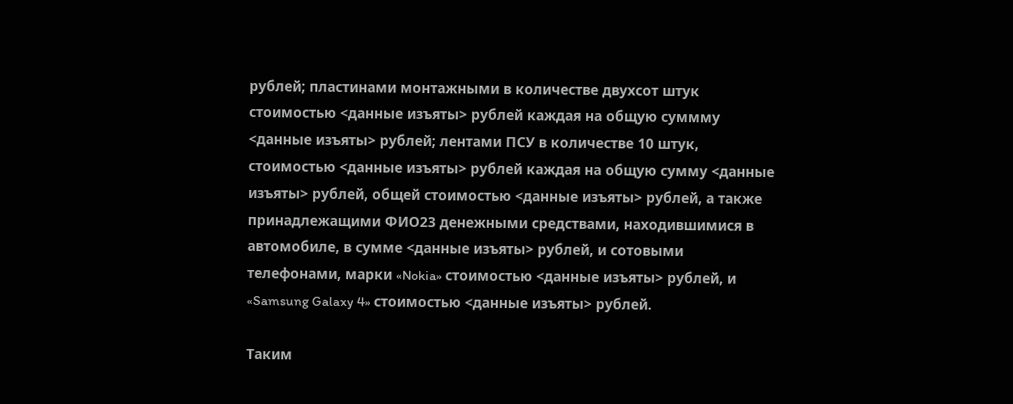рублей; пластинами монтажными в количестве двухсот штук стоимостью <данные изъяты> рублей каждая на общую суммму <данные изъяты> рублей; лентами ПСУ в количестве 10 штук, стоимостью <данные изъяты> рублей каждая на общую сумму <данные изъяты> рублей, общей стоимостью <данные изъяты> рублей, а также принадлежащими ФИО23 денежными средствами, находившимися в автомобиле, в сумме <данные изъяты> рублей, и сотовыми телефонами, марки «Nokia» стоимостью <данные изъяты> рублей, и «Samsung Galaxy 4» стоимостью <данные изъяты> рублей.

Таким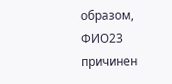образом, ФИО23 причинен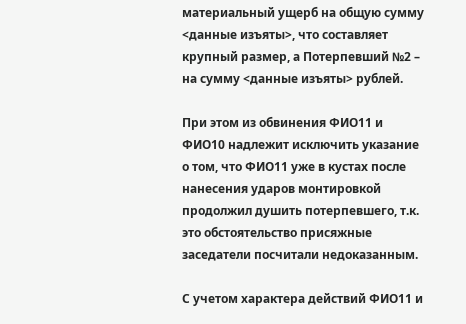материальный ущерб на общую сумму <данные изъяты>, что составляет крупный размер, а Потерпевший №2 – на сумму <данные изъяты> рублей.

При этом из обвинения ФИО11 и ФИО10 надлежит исключить указание о том, что ФИО11 уже в кустах после нанесения ударов монтировкой продолжил душить потерпевшего, т.к. это обстоятельство присяжные заседатели посчитали недоказанным.

С учетом характера действий ФИО11 и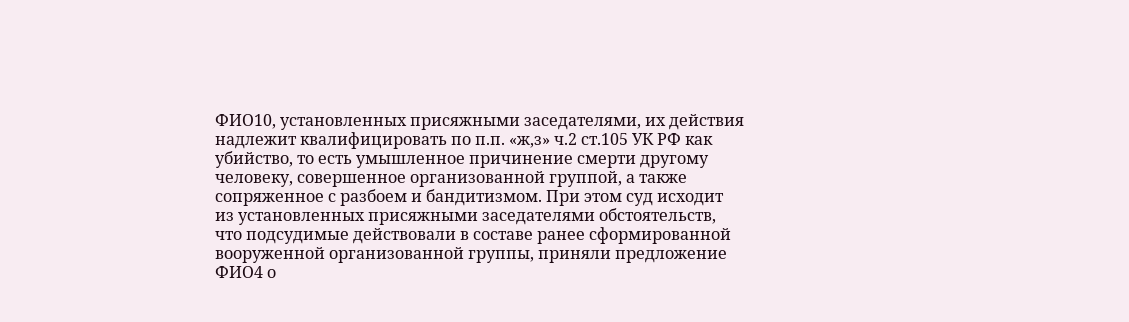ФИО10, установленных присяжными заседателями, их действия надлежит квалифицировать по п.п. «ж,з» ч.2 ст.105 УК РФ как убийство, то есть умышленное причинение смерти другому человеку, совершенное организованной группой, а также сопряженное с разбоем и бандитизмом. При этом суд исходит из установленных присяжными заседателями обстоятельств, что подсудимые действовали в составе ранее сформированной вооруженной организованной группы, приняли предложение ФИО4 о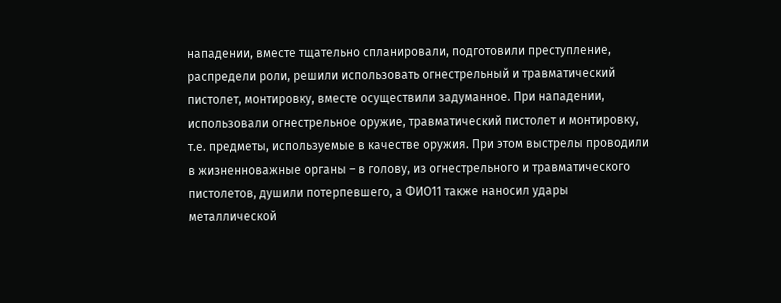нападении, вместе тщательно спланировали, подготовили преступление, распредели роли, решили использовать огнестрельный и травматический пистолет, монтировку, вместе осуществили задуманное. При нападении, использовали огнестрельное оружие, травматический пистолет и монтировку, т.е. предметы, используемые в качестве оружия. При этом выстрелы проводили в жизненноважные органы – в голову, из огнестрельного и травматического пистолетов, душили потерпевшего, а ФИО11 также наносил удары металлической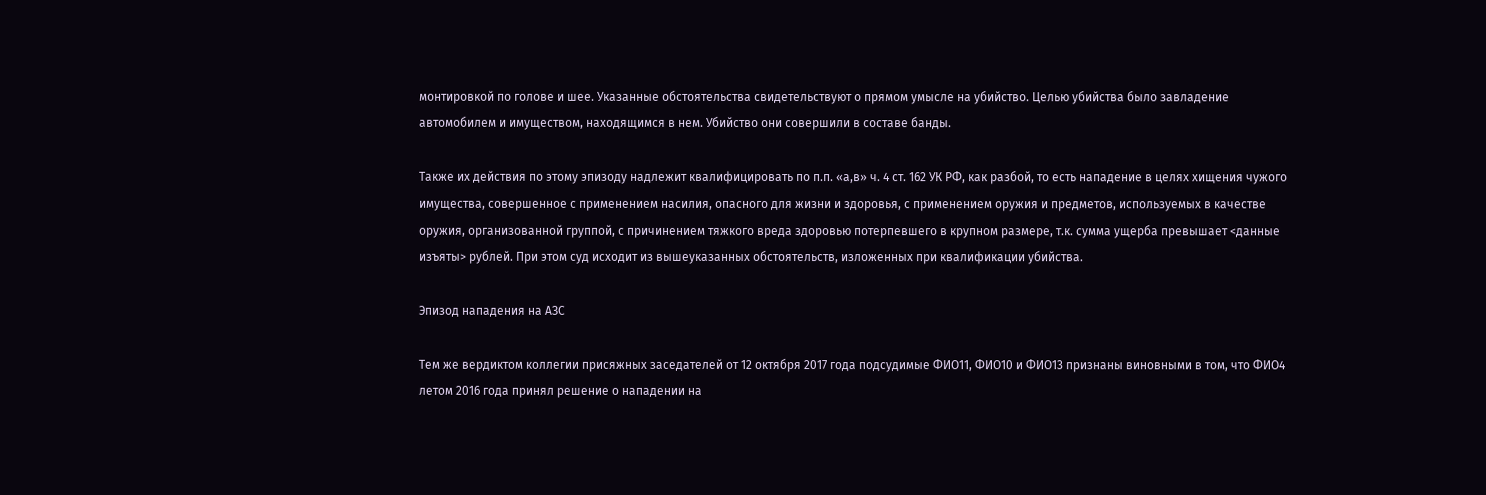монтировкой по голове и шее. Указанные обстоятельства свидетельствуют о прямом умысле на убийство. Целью убийства было завладение автомобилем и имуществом, находящимся в нем. Убийство они совершили в составе банды.

Также их действия по этому эпизоду надлежит квалифицировать по п.п. «а,в» ч. 4 ст. 162 УК РФ, как разбой, то есть нападение в целях хищения чужого имущества, совершенное с применением насилия, опасного для жизни и здоровья, с применением оружия и предметов, используемых в качестве оружия, организованной группой, с причинением тяжкого вреда здоровью потерпевшего в крупном размере, т.к. сумма ущерба превышает <данные изъяты> рублей. При этом суд исходит из вышеуказанных обстоятельств, изложенных при квалификации убийства.

Эпизод нападения на АЗС

Тем же вердиктом коллегии присяжных заседателей от 12 октября 2017 года подсудимые ФИО11, ФИО10 и ФИО13 признаны виновными в том, что ФИО4 летом 2016 года принял решение о нападении на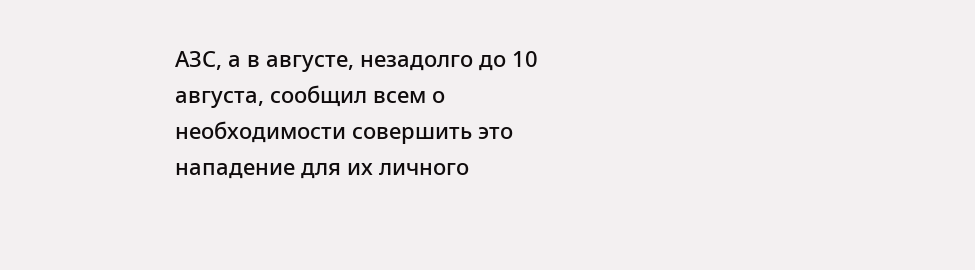АЗС, а в августе, незадолго до 10 августа, сообщил всем о необходимости совершить это нападение для их личного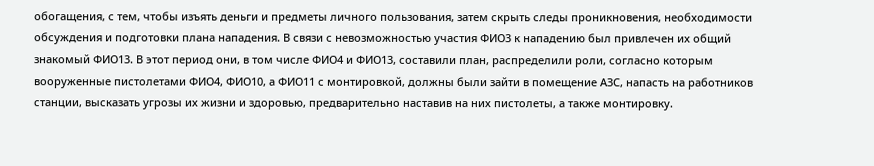обогащения, с тем, чтобы изъять деньги и предметы личного пользования, затем скрыть следы проникновения, необходимости обсуждения и подготовки плана нападения. В связи с невозможностью участия ФИО3 к нападению был привлечен их общий знакомый ФИО13. В этот период они, в том числе ФИО4 и ФИО13, составили план, распределили роли, согласно которым вооруженные пистолетами ФИО4, ФИО10, а ФИО11 с монтировкой, должны были зайти в помещение АЗС, напасть на работников станции, высказать угрозы их жизни и здоровью, предварительно наставив на них пистолеты, а также монтировку.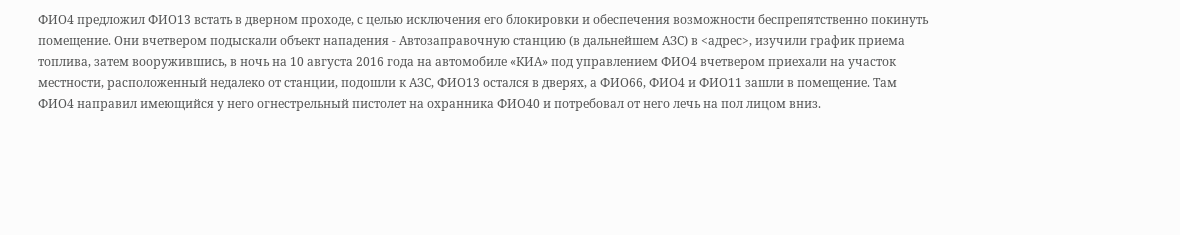ФИО4 предложил ФИО13 встать в дверном проходе, с целью исключения его блокировки и обеспечения возможности беспрепятственно покинуть помещение. Они вчетвером подыскали объект нападения - Автозаправочную станцию (в дальнейшем АЗС) в <адрес>, изучили график приема топлива, затем вооружившись, в ночь на 10 августа 2016 года на автомобиле «КИА» под управлением ФИО4 вчетвером приехали на участок местности, расположенный недалеко от станции, подошли к АЗС, ФИО13 остался в дверях, а ФИО66, ФИО4 и ФИО11 зашли в помещение. Там ФИО4 направил имеющийся у него огнестрельный пистолет на охранника ФИО40 и потребовал от него лечь на пол лицом вниз.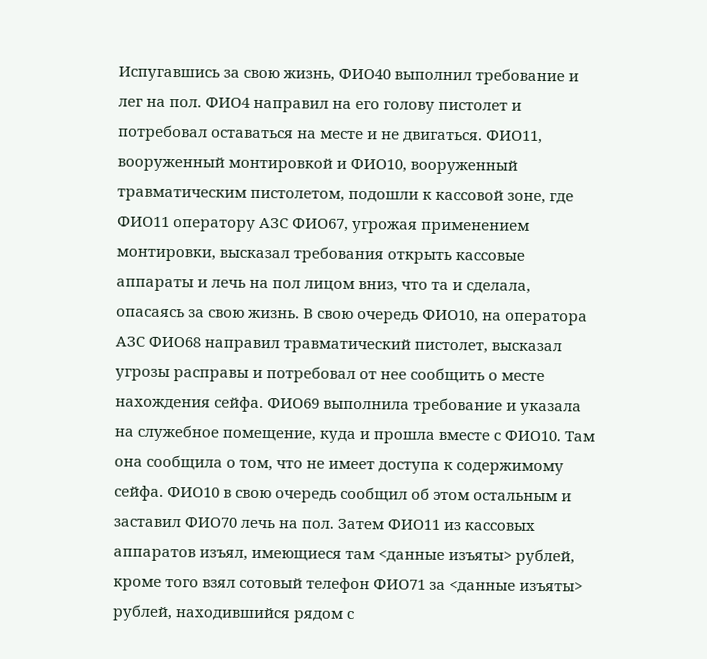Испугавшись за свою жизнь, ФИО40 выполнил требование и лег на пол. ФИО4 направил на его голову пистолет и потребовал оставаться на месте и не двигаться. ФИО11, вооруженный монтировкой и ФИО10, вооруженный травматическим пистолетом, подошли к кассовой зоне, где ФИО11 оператору АЗС ФИО67, угрожая применением монтировки, высказал требования открыть кассовые аппараты и лечь на пол лицом вниз, что та и сделала, опасаясь за свою жизнь. В свою очередь ФИО10, на оператора АЗС ФИО68 направил травматический пистолет, высказал угрозы расправы и потребовал от нее сообщить о месте нахождения сейфа. ФИО69 выполнила требование и указала на служебное помещение, куда и прошла вместе с ФИО10. Там она сообщила о том, что не имеет доступа к содержимому сейфа. ФИО10 в свою очередь сообщил об этом остальным и заставил ФИО70 лечь на пол. Затем ФИО11 из кассовых аппаратов изъял, имеющиеся там <данные изъяты> рублей, кроме того взял сотовый телефон ФИО71 за <данные изъяты> рублей, находившийся рядом с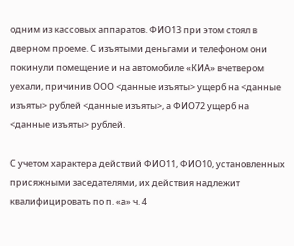одним из кассовых аппаратов. ФИО13 при этом стоял в дверном проеме. С изъятыми деньгами и телефоном они покинули помещение и на автомобиле «КИА» вчетвером уехали, причинив ООО <данные изъяты> ущерб на <данные изъяты> рублей <данные изъяты>, а ФИО72 ущерб на <данные изъяты> рублей.

С учетом характера действий ФИО11, ФИО10, установленных присяжными заседателями, их действия надлежит квалифицировать по п. «а» ч. 4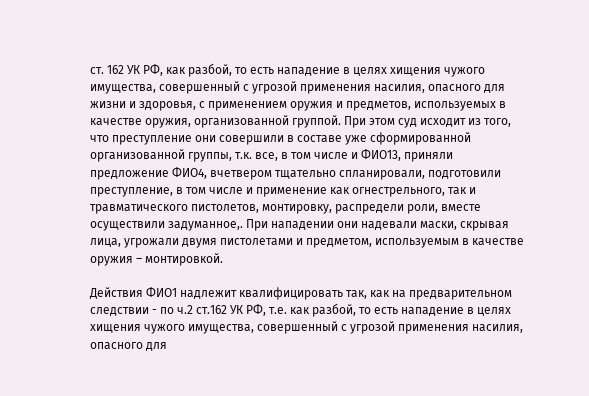ст. 162 УК РФ, как разбой, то есть нападение в целях хищения чужого имущества, совершенный с угрозой применения насилия, опасного для жизни и здоровья, с применением оружия и предметов, используемых в качестве оружия, организованной группой. При этом суд исходит из того, что преступление они совершили в составе уже сформированной организованной группы, т.к. все, в том числе и ФИО13, приняли предложение ФИО4, вчетвером тщательно спланировали, подготовили преступление, в том числе и применение как огнестрельного, так и травматического пистолетов, монтировку, распредели роли, вместе осуществили задуманное,. При нападении они надевали маски, скрывая лица, угрожали двумя пистолетами и предметом, используемым в качестве оружия – монтировкой.

Действия ФИО1 надлежит квалифицировать так, как на предварительном следствии - по ч.2 ст.162 УК РФ, т.е. как разбой, то есть нападение в целях хищения чужого имущества, совершенный с угрозой применения насилия, опасного для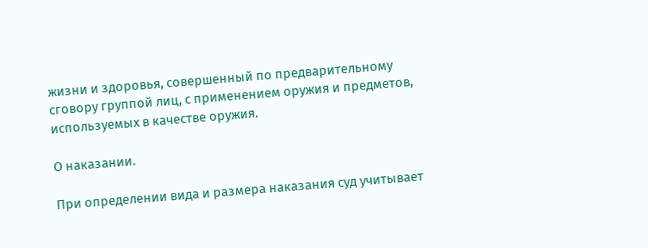жизни и здоровья, совершенный по предварительному сговору группой лиц, с применением оружия и предметов, используемых в качестве оружия.

О наказании.

При определении вида и размера наказания суд учитывает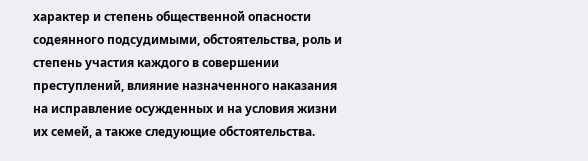характер и степень общественной опасности содеянного подсудимыми, обстоятельства, роль и степень участия каждого в совершении преступлений, влияние назначенного наказания на исправление осужденных и на условия жизни их семей, а также следующие обстоятельства.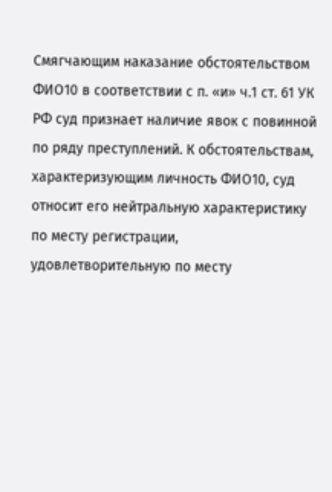Смягчающим наказание обстоятельством ФИО10 в соответствии с п. «и» ч.1 ст. 61 УК РФ суд признает наличие явок с повинной по ряду преступлений. К обстоятельствам, характеризующим личность ФИО10, суд относит его нейтральную характеристику по месту регистрации, удовлетворительную по месту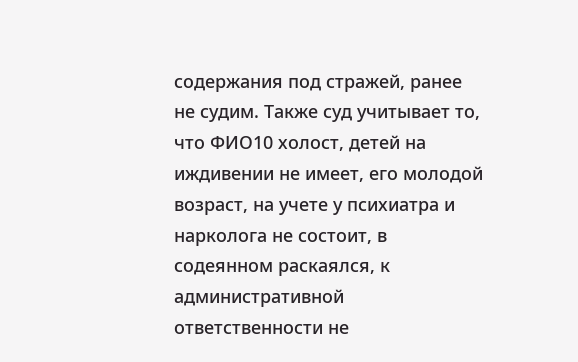содержания под стражей, ранее не судим. Также суд учитывает то, что ФИО10 холост, детей на иждивении не имеет, его молодой возраст, на учете у психиатра и нарколога не состоит, в содеянном раскаялся, к административной ответственности не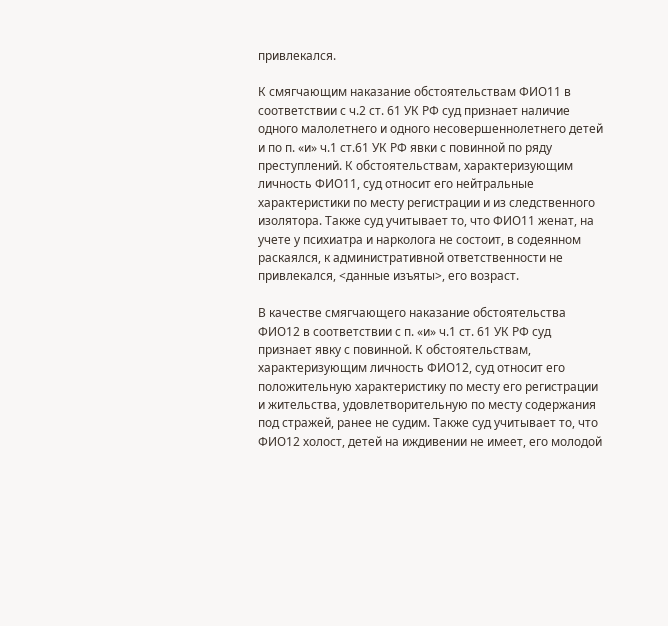привлекался.

К смягчающим наказание обстоятельствам ФИО11 в соответствии с ч.2 ст. 61 УК РФ суд признает наличие одного малолетнего и одного несовершеннолетнего детей и по п. «и» ч.1 ст.61 УК РФ явки с повинной по ряду преступлений. К обстоятельствам, характеризующим личность ФИО11, суд относит его нейтральные характеристики по месту регистрации и из следственного изолятора. Также суд учитывает то, что ФИО11 женат, на учете у психиатра и нарколога не состоит, в содеянном раскаялся, к административной ответственности не привлекался, <данные изъяты>, его возраст.

В качестве смягчающего наказание обстоятельства ФИО12 в соответствии с п. «и» ч.1 ст. 61 УК РФ суд признает явку с повинной. К обстоятельствам, характеризующим личность ФИО12, суд относит его положительную характеристику по месту его регистрации и жительства, удовлетворительную по месту содержания под стражей, ранее не судим. Также суд учитывает то, что ФИО12 холост, детей на иждивении не имеет, его молодой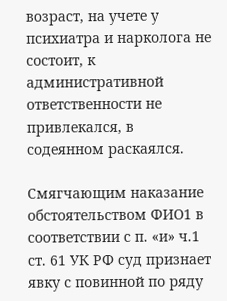возраст, на учете у психиатра и нарколога не состоит, к административной ответственности не привлекался, в содеянном раскаялся.

Смягчающим наказание обстоятельством ФИО1 в соответствии с п. «и» ч.1 ст. 61 УК РФ суд признает явку с повинной по ряду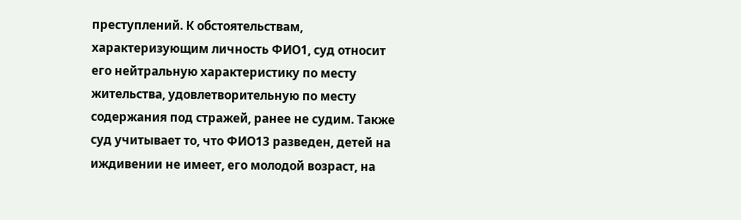преступлений. К обстоятельствам, характеризующим личность ФИО1, суд относит его нейтральную характеристику по месту жительства, удовлетворительную по месту содержания под стражей, ранее не судим. Также суд учитывает то, что ФИО13 разведен, детей на иждивении не имеет, его молодой возраст, на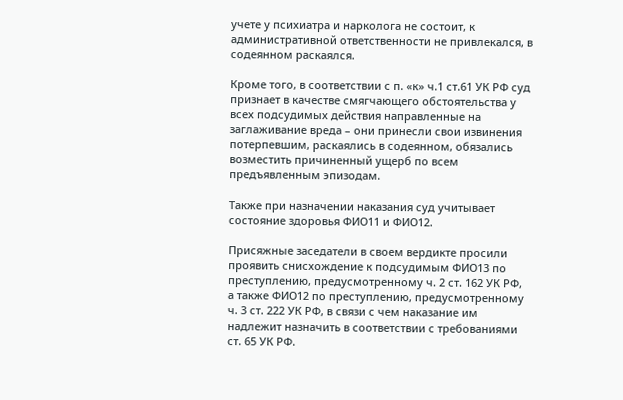учете у психиатра и нарколога не состоит, к административной ответственности не привлекался, в содеянном раскаялся.

Кроме того, в соответствии с п. «к» ч.1 ст.61 УК РФ суд признает в качестве смягчающего обстоятельства у всех подсудимых действия направленные на заглаживание вреда – они принесли свои извинения потерпевшим, раскаялись в содеянном, обязались возместить причиненный ущерб по всем предъявленным эпизодам.

Также при назначении наказания суд учитывает состояние здоровья ФИО11 и ФИО12.

Присяжные заседатели в своем вердикте просили проявить снисхождение к подсудимым ФИО13 по преступлению, предусмотренному ч. 2 ст. 162 УК РФ, а также ФИО12 по преступлению, предусмотренному ч. 3 ст. 222 УК РФ, в связи с чем наказание им надлежит назначить в соответствии с требованиями ст. 65 УК РФ.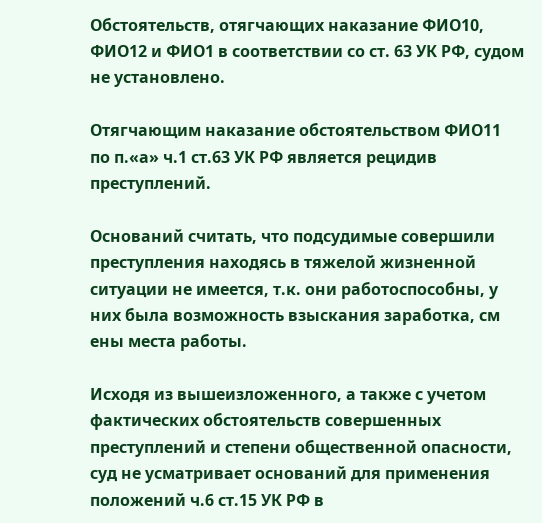Обстоятельств, отягчающих наказание ФИО10, ФИО12 и ФИО1 в соответствии со ст. 63 УК РФ, судом не установлено.

Отягчающим наказание обстоятельством ФИО11 по п.«а» ч.1 ст.63 УК РФ является рецидив преступлений.

Оснований считать, что подсудимые совершили преступления находясь в тяжелой жизненной ситуации не имеется, т.к. они работоспособны, у них была возможность взыскания заработка, см ены места работы.

Исходя из вышеизложенного, а также с учетом фактических обстоятельств совершенных преступлений и степени общественной опасности, суд не усматривает оснований для применения положений ч.6 ст.15 УК РФ в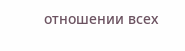отношении всех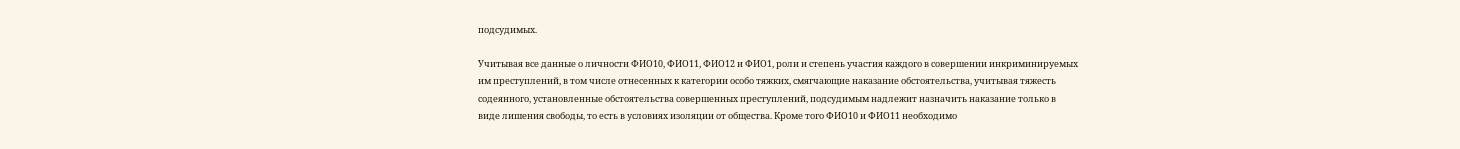подсудимых.

Учитывая все данные о личности ФИО10, ФИО11, ФИО12 и ФИО1, роли и степень участия каждого в совершении инкриминируемых им преступлений, в том числе отнесенных к категории особо тяжких, смягчающие наказание обстоятельства, учитывая тяжесть содеянного, установленные обстоятельства совершенных преступлений, подсудимым надлежит назначить наказание только в виде лишения свободы, то есть в условиях изоляции от общества. Кроме того ФИО10 и ФИО11 необходимо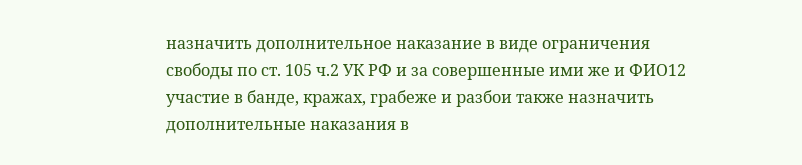назначить дополнительное наказание в виде ограничения свободы по ст. 105 ч.2 УК РФ и за совершенные ими же и ФИО12 участие в банде, кражах, грабеже и разбои также назначить дополнительные наказания в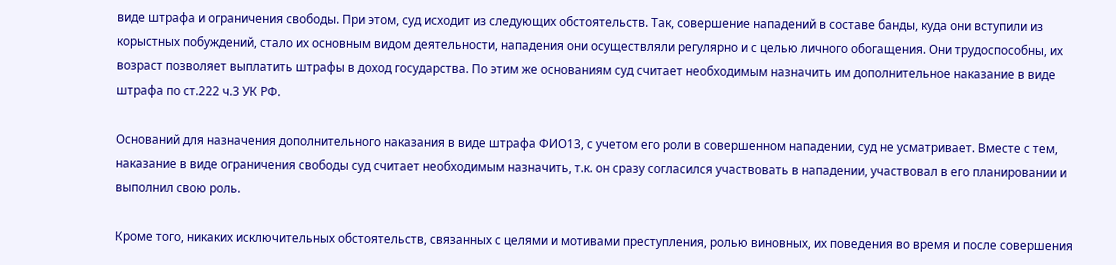виде штрафа и ограничения свободы. При этом, суд исходит из следующих обстоятельств. Так, совершение нападений в составе банды, куда они вступили из корыстных побуждений, стало их основным видом деятельности, нападения они осуществляли регулярно и с целью личного обогащения. Они трудоспособны, их возраст позволяет выплатить штрафы в доход государства. По этим же основаниям суд считает необходимым назначить им дополнительное наказание в виде штрафа по ст.222 ч.3 УК РФ.

Оснований для назначения дополнительного наказания в виде штрафа ФИО13, с учетом его роли в совершенном нападении, суд не усматривает. Вместе с тем, наказание в виде ограничения свободы суд считает необходимым назначить, т.к. он сразу согласился участвовать в нападении, участвовал в его планировании и выполнил свою роль.

Кроме того, никаких исключительных обстоятельств, связанных с целями и мотивами преступления, ролью виновных, их поведения во время и после совершения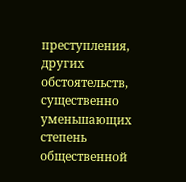преступления, других обстоятельств, существенно уменьшающих степень общественной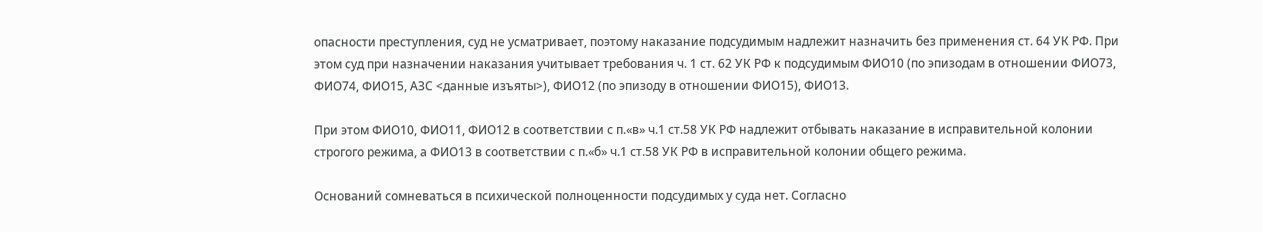опасности преступления, суд не усматривает, поэтому наказание подсудимым надлежит назначить без применения ст. 64 УК РФ. При этом суд при назначении наказания учитывает требования ч. 1 ст. 62 УК РФ к подсудимым ФИО10 (по эпизодам в отношении ФИО73, ФИО74, ФИО15, АЗС <данные изъяты>), ФИО12 (по эпизоду в отношении ФИО15), ФИО13.

При этом ФИО10, ФИО11, ФИО12 в соответствии с п.«в» ч.1 ст.58 УК РФ надлежит отбывать наказание в исправительной колонии строгого режима, а ФИО13 в соответствии с п.«б» ч.1 ст.58 УК РФ в исправительной колонии общего режима.

Оснований сомневаться в психической полноценности подсудимых у суда нет. Согласно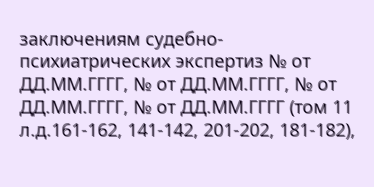заключениям судебно-психиатрических экспертиз № от ДД.ММ.ГГГГ, № от ДД.ММ.ГГГГ, № от ДД.ММ.ГГГГ, № от ДД.ММ.ГГГГ (том 11 л.д.161-162, 141-142, 201-202, 181-182),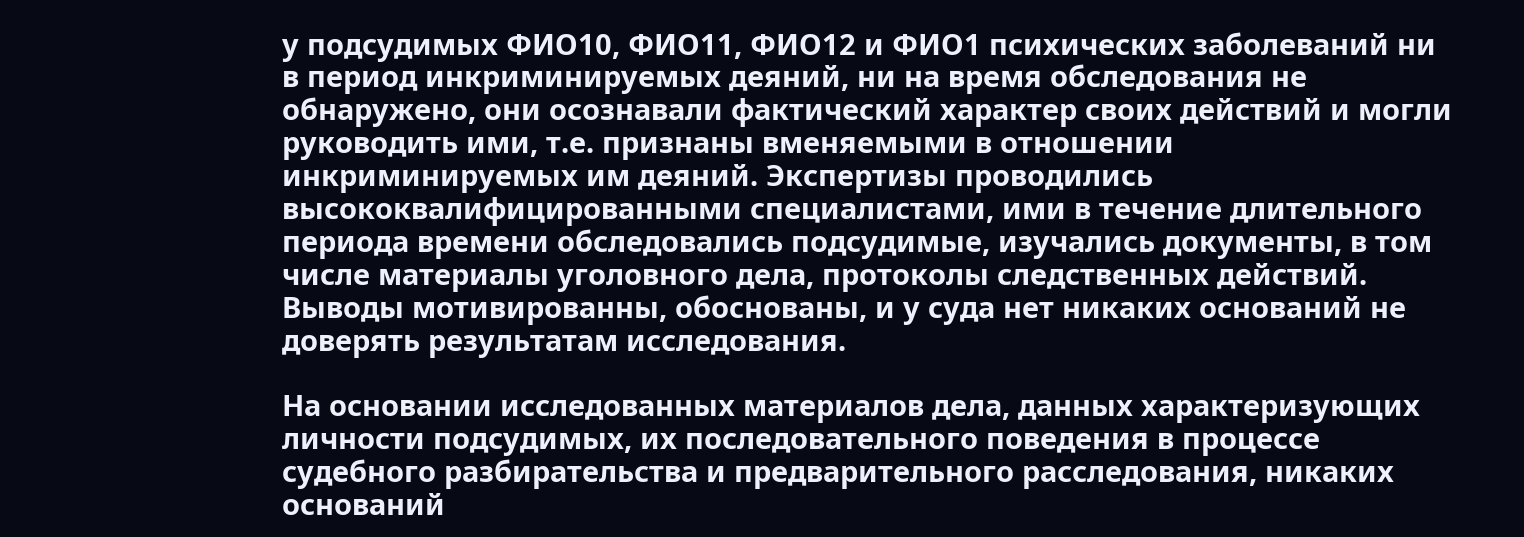у подсудимых ФИО10, ФИО11, ФИО12 и ФИО1 психических заболеваний ни в период инкриминируемых деяний, ни на время обследования не обнаружено, они осознавали фактический характер своих действий и могли руководить ими, т.е. признаны вменяемыми в отношении инкриминируемых им деяний. Экспертизы проводились высококвалифицированными специалистами, ими в течение длительного периода времени обследовались подсудимые, изучались документы, в том числе материалы уголовного дела, протоколы следственных действий. Выводы мотивированны, обоснованы, и у суда нет никаких оснований не доверять результатам исследования.

На основании исследованных материалов дела, данных характеризующих личности подсудимых, их последовательного поведения в процессе судебного разбирательства и предварительного расследования, никаких оснований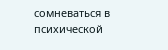сомневаться в психической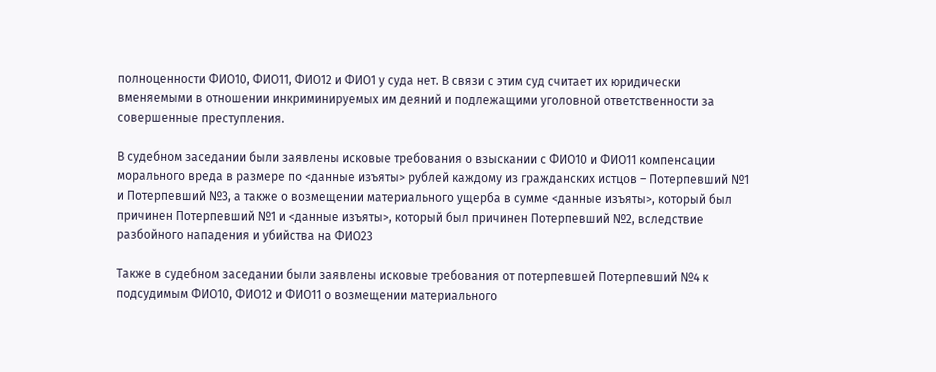полноценности ФИО10, ФИО11, ФИО12 и ФИО1 у суда нет. В связи с этим суд считает их юридически вменяемыми в отношении инкриминируемых им деяний и подлежащими уголовной ответственности за совершенные преступления.

В судебном заседании были заявлены исковые требования о взыскании с ФИО10 и ФИО11 компенсации морального вреда в размере по <данные изъяты> рублей каждому из гражданских истцов – Потерпевший №1 и Потерпевший №3, а также о возмещении материального ущерба в сумме <данные изъяты>, который был причинен Потерпевший №1 и <данные изъяты>, который был причинен Потерпевший №2, вследствие разбойного нападения и убийства на ФИО23

Также в судебном заседании были заявлены исковые требования от потерпевшей Потерпевший №4 к подсудимым ФИО10, ФИО12 и ФИО11 о возмещении материального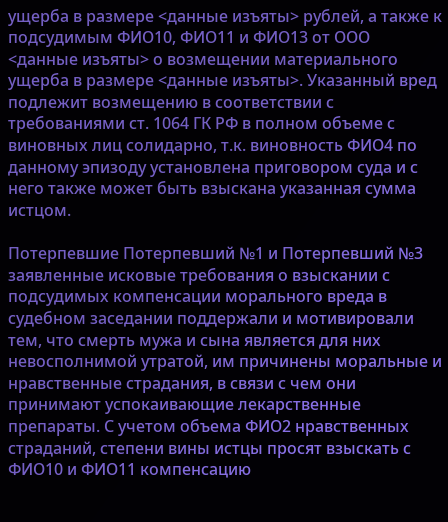ущерба в размере <данные изъяты> рублей, а также к подсудимым ФИО10, ФИО11 и ФИО13 от ООО <данные изъяты> о возмещении материального ущерба в размере <данные изъяты>. Указанный вред подлежит возмещению в соответствии с требованиями ст. 1064 ГК РФ в полном объеме с виновных лиц солидарно, т.к. виновность ФИО4 по данному эпизоду установлена приговором суда и с него также может быть взыскана указанная сумма истцом.

Потерпевшие Потерпевший №1 и Потерпевший №3 заявленные исковые требования о взыскании с подсудимых компенсации морального вреда в судебном заседании поддержали и мотивировали тем, что смерть мужа и сына является для них невосполнимой утратой, им причинены моральные и нравственные страдания, в связи с чем они принимают успокаивающие лекарственные препараты. С учетом объема ФИО2 нравственных страданий, степени вины истцы просят взыскать с ФИО10 и ФИО11 компенсацию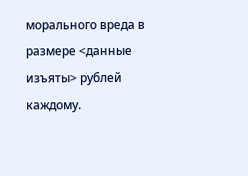морального вреда в размере <данные изъяты> рублей каждому.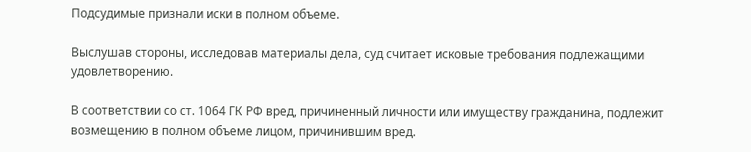Подсудимые признали иски в полном объеме.

Выслушав стороны, исследовав материалы дела, суд считает исковые требования подлежащими удовлетворению.

В соответствии со ст. 1064 ГК РФ вред, причиненный личности или имуществу гражданина, подлежит возмещению в полном объеме лицом, причинившим вред.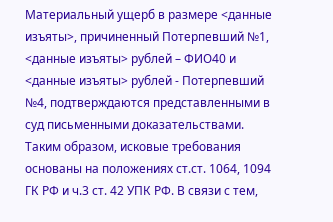Материальный ущерб в размере <данные изъяты>, причиненный Потерпевший №1, <данные изъяты> рублей – ФИО40 и <данные изъяты> рублей - Потерпевший №4, подтверждаются представленными в суд письменными доказательствами. Таким образом, исковые требования основаны на положениях ст.ст. 1064, 1094 ГК РФ и ч.3 ст. 42 УПК РФ. В связи с тем,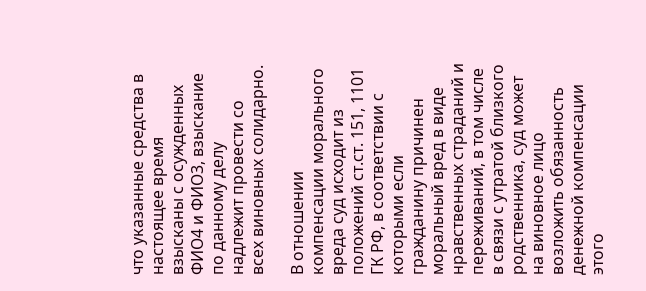что указанные средства в настоящее время взысканы с осужденных ФИО4 и ФИО3, взыскание по данному делу надлежит провести со всех виновных солидарно.

В отношении компенсации морального вреда суд исходит из положений ст.ст. 151, 1101 ГК РФ, в соответствии с которыми если гражданину причинен моральный вред в виде нравственных страданий и переживаний, в том числе в связи с утратой близкого родственника, суд может на виновное лицо возложить обязанность денежной компенсации этого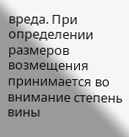вреда. При определении размеров возмещения принимается во внимание степень вины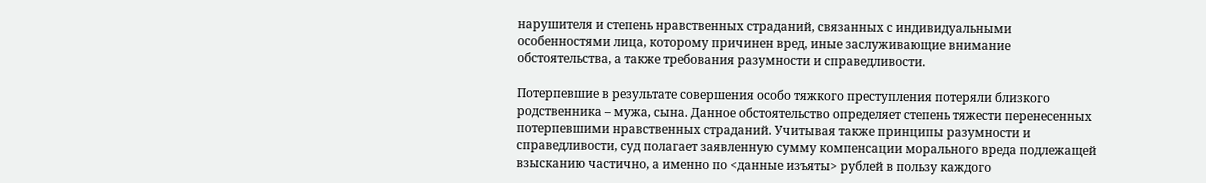нарушителя и степень нравственных страданий, связанных с индивидуальными особенностями лица, которому причинен вред, иные заслуживающие внимание обстоятельства, а также требования разумности и справедливости.

Потерпевшие в результате совершения особо тяжкого преступления потеряли близкого родственника – мужа, сына. Данное обстоятельство определяет степень тяжести перенесенных потерпевшими нравственных страданий. Учитывая также принципы разумности и справедливости, суд полагает заявленную сумму компенсации морального вреда подлежащей взысканию частично, а именно по <данные изъяты> рублей в пользу каждого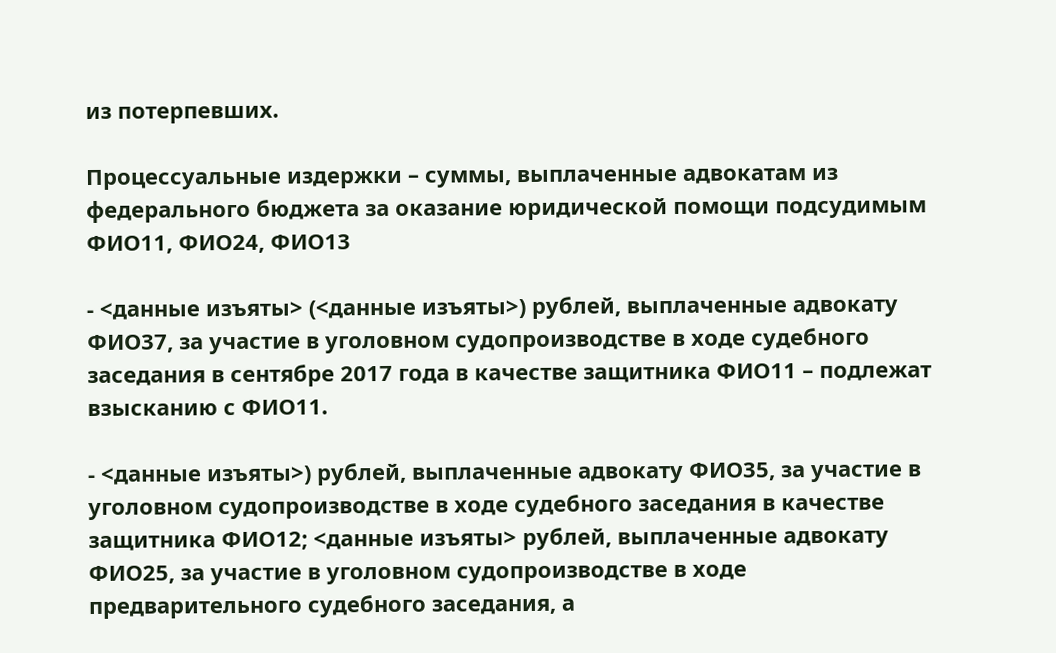из потерпевших.

Процессуальные издержки – суммы, выплаченные адвокатам из федерального бюджета за оказание юридической помощи подсудимым ФИО11, ФИО24, ФИО13

- <данные изъяты> (<данные изъяты>) рублей, выплаченные адвокату ФИО37, за участие в уголовном судопроизводстве в ходе судебного заседания в сентябре 2017 года в качестве защитника ФИО11 – подлежат взысканию с ФИО11.

- <данные изъяты>) рублей, выплаченные адвокату ФИО35, за участие в уголовном судопроизводстве в ходе судебного заседания в качестве защитника ФИО12; <данные изъяты> рублей, выплаченные адвокату ФИО25, за участие в уголовном судопроизводстве в ходе предварительного судебного заседания, а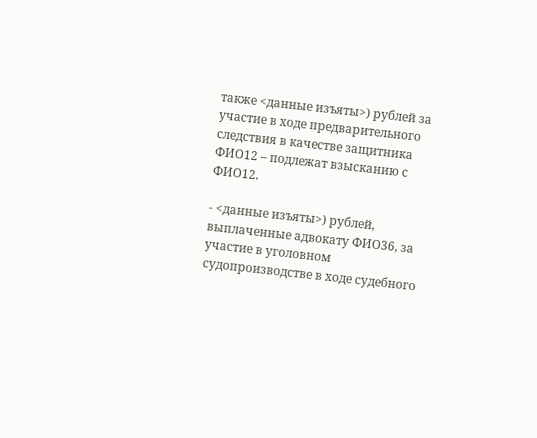также <данные изъяты>) рублей за участие в ходе предварительного следствия в качестве защитника ФИО12 – подлежат взысканию с ФИО12.

- <данные изъяты>) рублей, выплаченные адвокату ФИО36, за участие в уголовном судопроизводстве в ходе судебного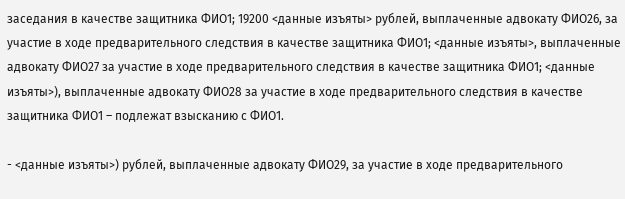заседания в качестве защитника ФИО1; 19200 <данные изъяты> рублей, выплаченные адвокату ФИО26, за участие в ходе предварительного следствия в качестве защитника ФИО1; <данные изъяты>, выплаченные адвокату ФИО27 за участие в ходе предварительного следствия в качестве защитника ФИО1; <данные изъяты>), выплаченные адвокату ФИО28 за участие в ходе предварительного следствия в качестве защитника ФИО1 – подлежат взысканию с ФИО1.

- <данные изъяты>) рублей, выплаченные адвокату ФИО29, за участие в ходе предварительного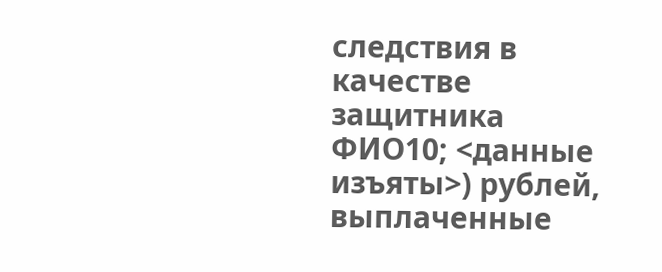следствия в качестве защитника ФИО10; <данные изъяты>) рублей, выплаченные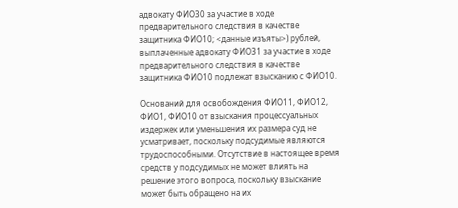адвокату ФИО30 за участие в ходе предварительного следствия в качестве защитника ФИО10; <данные изъяты>) рублей, выплаченные адвокату ФИО31 за участие в ходе предварительного следствия в качестве защитника ФИО10 подлежат взысканию с ФИО10.

Оснований для освобождения ФИО11, ФИО12, ФИО1, ФИО10 от взыскания процессуальных издержек или уменьшения их размера суд не усматривает, поскольку подсудимые являются трудоспособными. Отсутствие в настоящее время средств у подсудимых не может влиять на решение этого вопроса, поскольку взыскание может быть обращено на их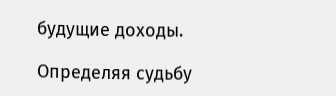будущие доходы.

Определяя судьбу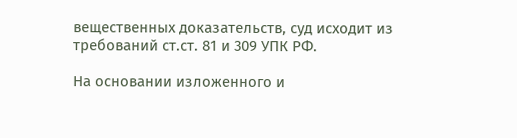вещественных доказательств, суд исходит из требований ст.ст. 81 и 309 УПК РФ.

На основании изложенного и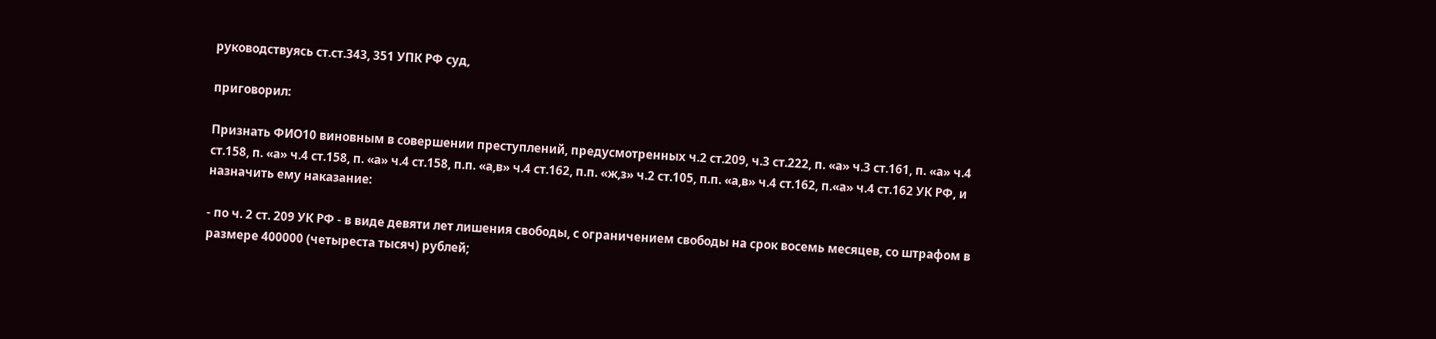руководствуясь ст.ст.343, 351 УПК РФ суд,

приговорил:

Признать ФИО10 виновным в совершении преступлений, предусмотренных ч.2 ст.209, ч.3 ст.222, п. «а» ч.3 ст.161, п. «а» ч.4 ст.158, п. «а» ч.4 ст.158, п. «а» ч.4 ст.158, п.п. «а,в» ч.4 ст.162, п.п. «ж,з» ч.2 ст.105, п.п. «а,в» ч.4 ст.162, п.«а» ч.4 ст.162 УК РФ, и назначить ему наказание:

- по ч. 2 ст. 209 УК РФ - в виде девяти лет лишения свободы, с ограничением свободы на срок восемь месяцев, со штрафом в размере 400000 (четыреста тысяч) рублей;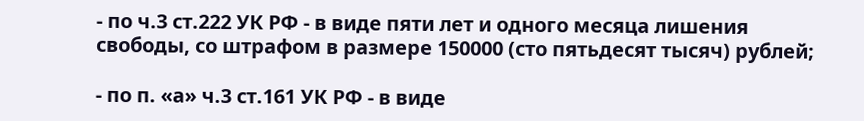- по ч.3 ст.222 УК РФ - в виде пяти лет и одного месяца лишения свободы, со штрафом в размере 150000 (сто пятьдесят тысяч) рублей;

- по п. «а» ч.3 ст.161 УК РФ - в виде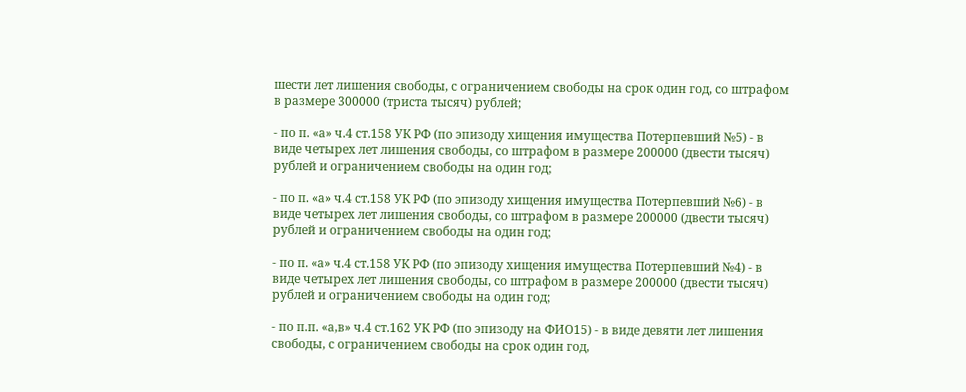шести лет лишения свободы, с ограничением свободы на срок один год, со штрафом в размере 300000 (триста тысяч) рублей;

- по п. «а» ч.4 ст.158 УК РФ (по эпизоду хищения имущества Потерпевший №5) - в виде четырех лет лишения свободы, со штрафом в размере 200000 (двести тысяч) рублей и ограничением свободы на один год;

- по п. «а» ч.4 ст.158 УК РФ (по эпизоду хищения имущества Потерпевший №6) - в виде четырех лет лишения свободы, со штрафом в размере 200000 (двести тысяч) рублей и ограничением свободы на один год;

- по п. «а» ч.4 ст.158 УК РФ (по эпизоду хищения имущества Потерпевший №4) - в виде четырех лет лишения свободы, со штрафом в размере 200000 (двести тысяч) рублей и ограничением свободы на один год;

- по п.п. «а,в» ч.4 ст.162 УК РФ (по эпизоду на ФИО15) - в виде девяти лет лишения свободы, с ограничением свободы на срок один год,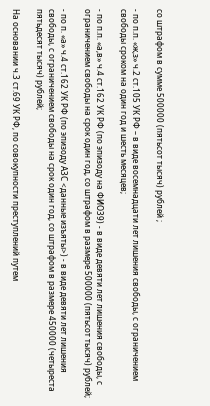со штрафом в сумме 500000 (пятьсот тысяч) рублей ;

- по п.п. «ж,з» ч.2 ст.105 УК РФ – в виде восемнадцати лет лишения свободы, с ограничением свободы сроком на один год и шесть месяцев;

- по п.п. «а,в» ч.4 ст.162 УК РФ (по эпизоду на ФИО39) - в виде девяти лет лишения свободы, с ограничением свободы на срок один год, со штрафом в размере 500000 (пятьсот тысяч) рублей;

- по п. «а» ч.4 ст.162 УК РФ (по эпизоду АЗС <данные изъяты>) - в виде девяти лет лишения свободы, с ограничением свободы на срок один год, со штрафом в размере 450000 (четыреста пятьдесят тысяч) рублей;

На основании ч.3 ст.69 УК РФ, по совокупности преступлений путем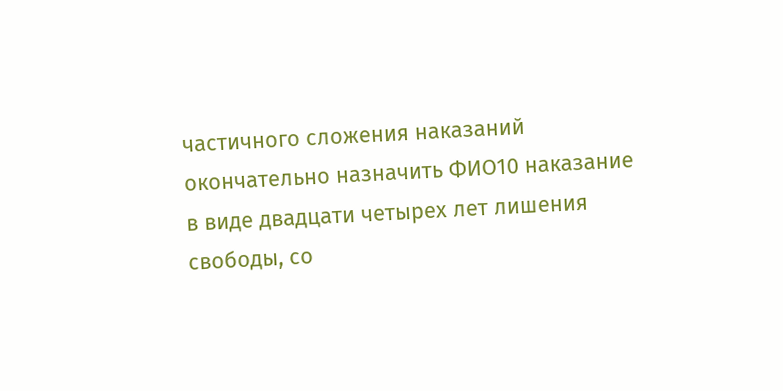частичного сложения наказаний окончательно назначить ФИО10 наказание в виде двадцати четырех лет лишения свободы, со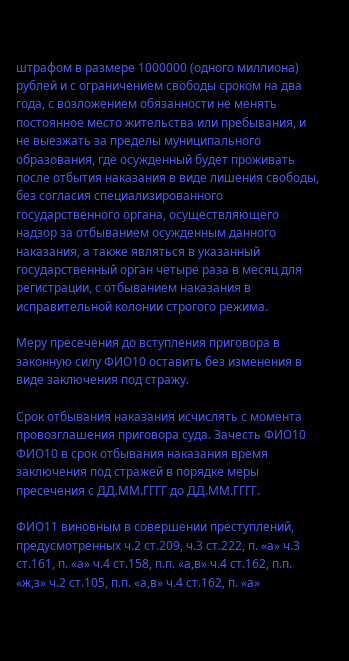штрафом в размере 1000000 (одного миллиона) рублей и с ограничением свободы сроком на два года, с возложением обязанности не менять постоянное место жительства или пребывания, и не выезжать за пределы муниципального образования, где осужденный будет проживать после отбытия наказания в виде лишения свободы, без согласия специализированного государственного органа, осуществляющего надзор за отбыванием осужденным данного наказания, а также являться в указанный государственный орган четыре раза в месяц для регистрации, с отбыванием наказания в исправительной колонии строгого режима.

Меру пресечения до вступления приговора в законную силу ФИО10 оставить без изменения в виде заключения под стражу.

Срок отбывания наказания исчислять с момента провозглашения приговора суда. Зачесть ФИО10 ФИО10 в срок отбывания наказания время заключения под стражей в порядке меры пресечения с ДД.ММ.ГГГГ до ДД.ММ.ГГГГ.

ФИО11 виновным в совершении преступлений, предусмотренных ч.2 ст.209, ч.3 ст.222, п. «а» ч.3 ст.161, п. «а» ч.4 ст.158, п.п. «а,в» ч.4 ст.162, п.п. «ж,з» ч.2 ст.105, п.п. «а,в» ч.4 ст.162, п. «а»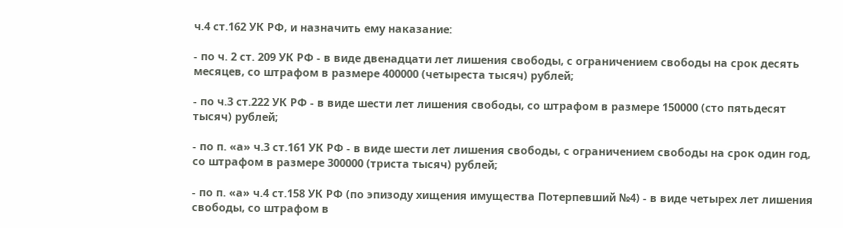ч.4 ст.162 УК РФ, и назначить ему наказание:

- по ч. 2 ст. 209 УК РФ - в виде двенадцати лет лишения свободы, с ограничением свободы на срок десять месяцев, со штрафом в размере 400000 (четыреста тысяч) рублей;

- по ч.3 ст.222 УК РФ - в виде шести лет лишения свободы, со штрафом в размере 150000 (сто пятьдесят тысяч) рублей;

- по п. «а» ч.3 ст.161 УК РФ - в виде шести лет лишения свободы, с ограничением свободы на срок один год, со штрафом в размере 300000 (триста тысяч) рублей;

- по п. «а» ч.4 ст.158 УК РФ (по эпизоду хищения имущества Потерпевший №4) - в виде четырех лет лишения свободы, со штрафом в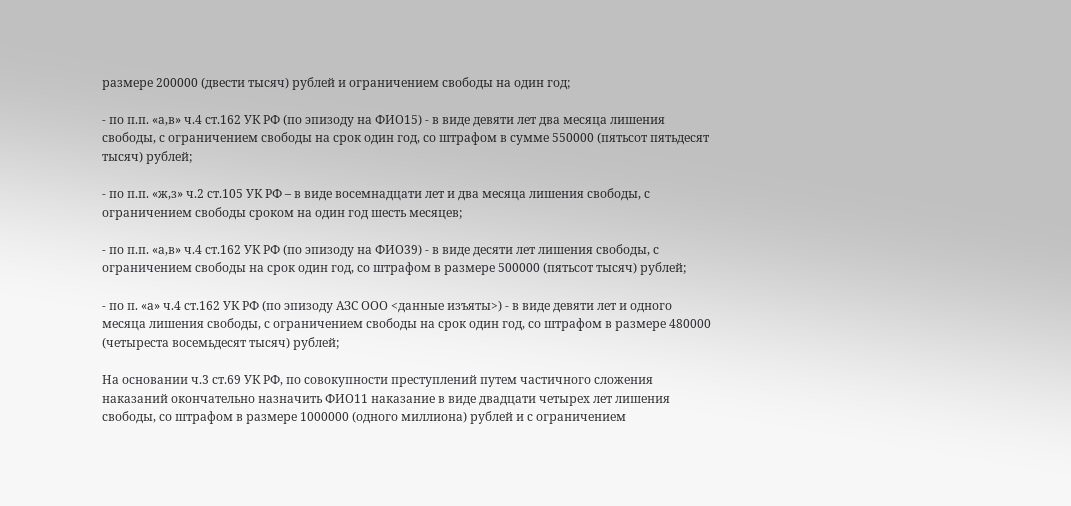размере 200000 (двести тысяч) рублей и ограничением свободы на один год;

- по п.п. «а,в» ч.4 ст.162 УК РФ (по эпизоду на ФИО15) - в виде девяти лет два месяца лишения свободы, с ограничением свободы на срок один год, со штрафом в сумме 550000 (пятьсот пятьдесят тысяч) рублей;

- по п.п. «ж,з» ч.2 ст.105 УК РФ – в виде восемнадцати лет и два месяца лишения свободы, с ограничением свободы сроком на один год шесть месяцев;

- по п.п. «а,в» ч.4 ст.162 УК РФ (по эпизоду на ФИО39) - в виде десяти лет лишения свободы, с ограничением свободы на срок один год, со штрафом в размере 500000 (пятьсот тысяч) рублей;

- по п. «а» ч.4 ст.162 УК РФ (по эпизоду АЗС ООО <данные изъяты>) - в виде девяти лет и одного месяца лишения свободы, с ограничением свободы на срок один год, со штрафом в размере 480000 (четыреста восемьдесят тысяч) рублей;

На основании ч.3 ст.69 УК РФ, по совокупности преступлений путем частичного сложения наказаний окончательно назначить ФИО11 наказание в виде двадцати четырех лет лишения свободы, со штрафом в размере 1000000 (одного миллиона) рублей и с ограничением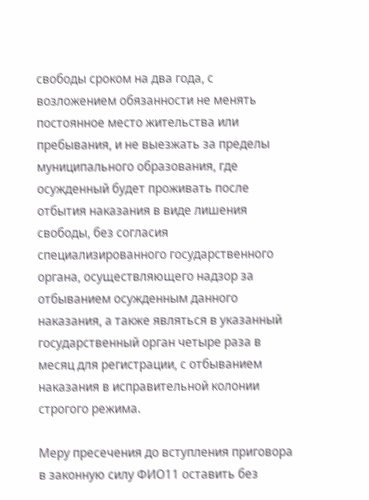свободы сроком на два года, с возложением обязанности не менять постоянное место жительства или пребывания, и не выезжать за пределы муниципального образования, где осужденный будет проживать после отбытия наказания в виде лишения свободы, без согласия специализированного государственного органа, осуществляющего надзор за отбыванием осужденным данного наказания, а также являться в указанный государственный орган четыре раза в месяц для регистрации, с отбыванием наказания в исправительной колонии строгого режима.

Меру пресечения до вступления приговора в законную силу ФИО11 оставить без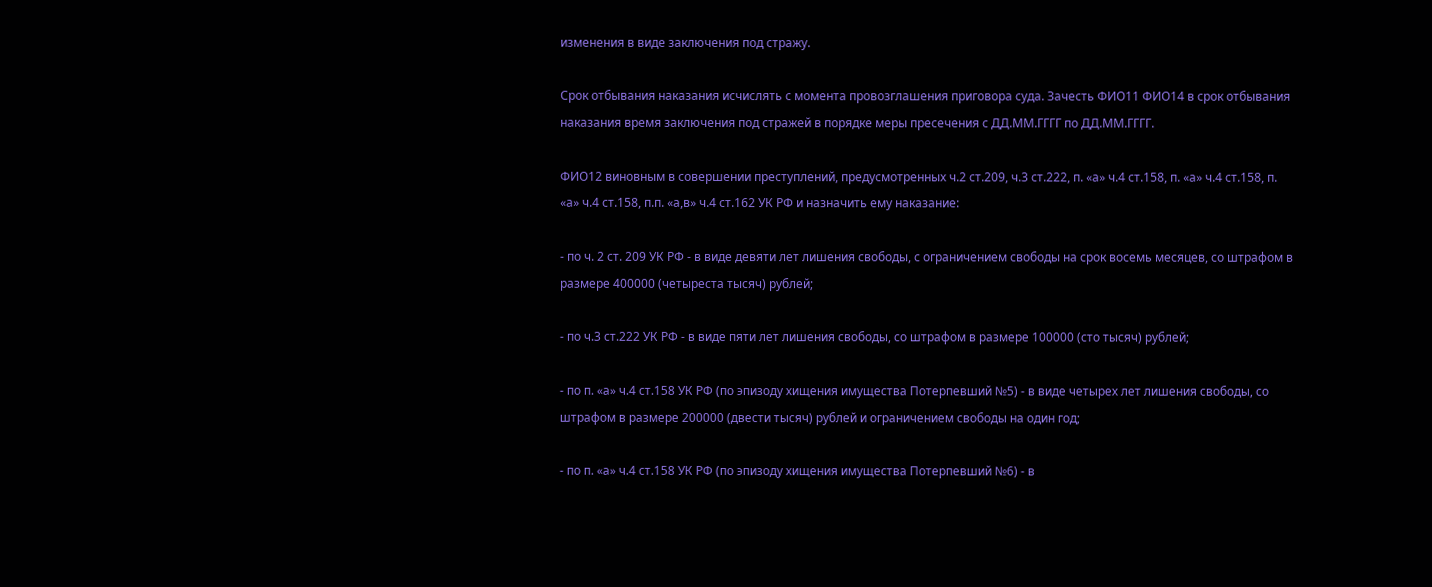изменения в виде заключения под стражу.

Срок отбывания наказания исчислять с момента провозглашения приговора суда. Зачесть ФИО11 ФИО14 в срок отбывания наказания время заключения под стражей в порядке меры пресечения с ДД.ММ.ГГГГ по ДД.ММ.ГГГГ.

ФИО12 виновным в совершении преступлений, предусмотренных ч.2 ст.209, ч.3 ст.222, п. «а» ч.4 ст.158, п. «а» ч.4 ст.158, п. «а» ч.4 ст.158, п.п. «а,в» ч.4 ст.162 УК РФ и назначить ему наказание:

- по ч. 2 ст. 209 УК РФ - в виде девяти лет лишения свободы, с ограничением свободы на срок восемь месяцев, со штрафом в размере 400000 (четыреста тысяч) рублей;

- по ч.3 ст.222 УК РФ - в виде пяти лет лишения свободы, со штрафом в размере 100000 (сто тысяч) рублей;

- по п. «а» ч.4 ст.158 УК РФ (по эпизоду хищения имущества Потерпевший №5) - в виде четырех лет лишения свободы, со штрафом в размере 200000 (двести тысяч) рублей и ограничением свободы на один год;

- по п. «а» ч.4 ст.158 УК РФ (по эпизоду хищения имущества Потерпевший №6) - в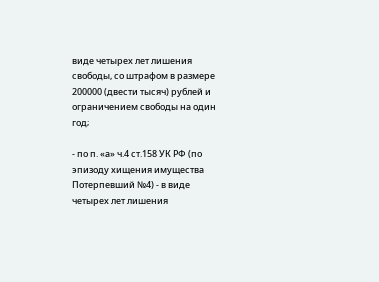виде четырех лет лишения свободы, со штрафом в размере 200000 (двести тысяч) рублей и ограничением свободы на один год;

- по п. «а» ч.4 ст.158 УК РФ (по эпизоду хищения имущества Потерпевший №4) - в виде четырех лет лишения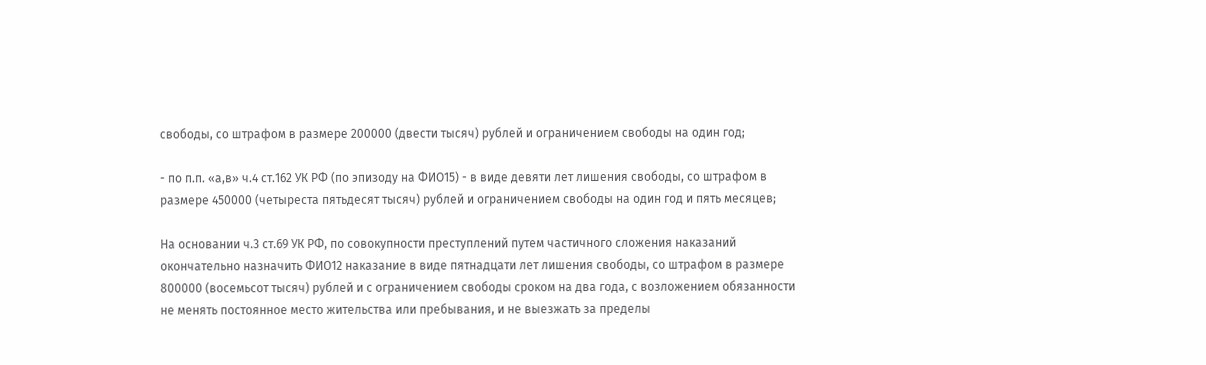свободы, со штрафом в размере 200000 (двести тысяч) рублей и ограничением свободы на один год;

- по п.п. «а,в» ч.4 ст.162 УК РФ (по эпизоду на ФИО15) - в виде девяти лет лишения свободы, со штрафом в размере 450000 (четыреста пятьдесят тысяч) рублей и ограничением свободы на один год и пять месяцев;

На основании ч.3 ст.69 УК РФ, по совокупности преступлений путем частичного сложения наказаний окончательно назначить ФИО12 наказание в виде пятнадцати лет лишения свободы, со штрафом в размере 800000 (восемьсот тысяч) рублей и с ограничением свободы сроком на два года, с возложением обязанности не менять постоянное место жительства или пребывания, и не выезжать за пределы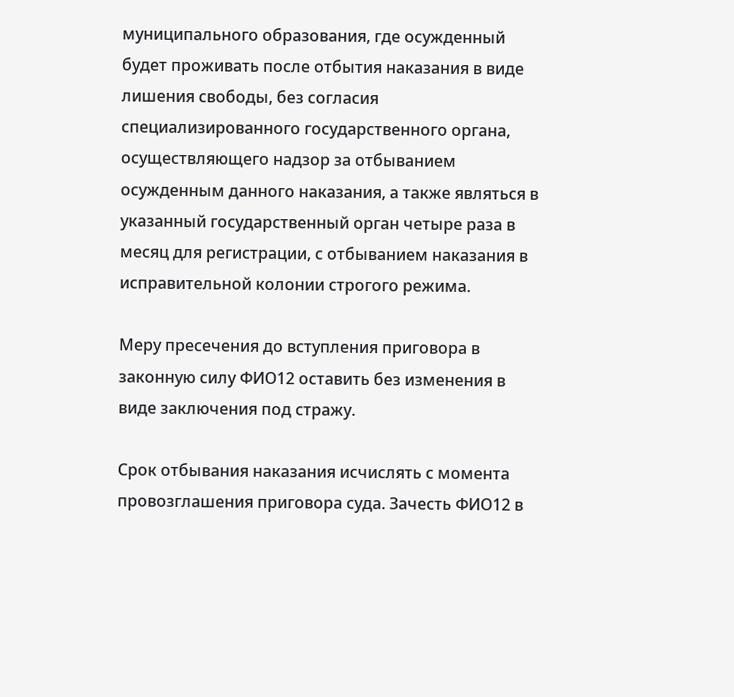муниципального образования, где осужденный будет проживать после отбытия наказания в виде лишения свободы, без согласия специализированного государственного органа, осуществляющего надзор за отбыванием осужденным данного наказания, а также являться в указанный государственный орган четыре раза в месяц для регистрации, с отбыванием наказания в исправительной колонии строгого режима.

Меру пресечения до вступления приговора в законную силу ФИО12 оставить без изменения в виде заключения под стражу.

Срок отбывания наказания исчислять с момента провозглашения приговора суда. Зачесть ФИО12 в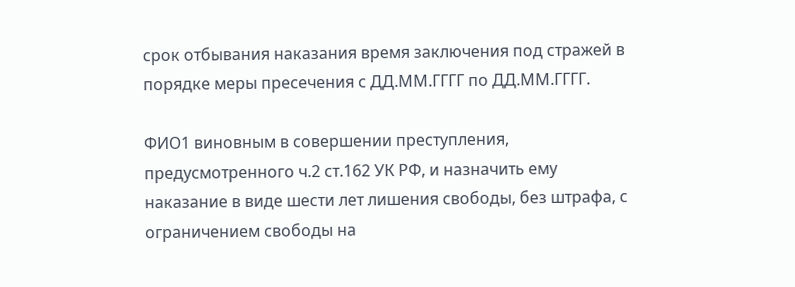срок отбывания наказания время заключения под стражей в порядке меры пресечения с ДД.ММ.ГГГГ по ДД.ММ.ГГГГ.

ФИО1 виновным в совершении преступления, предусмотренного ч.2 ст.162 УК РФ, и назначить ему наказание в виде шести лет лишения свободы, без штрафа, с ограничением свободы на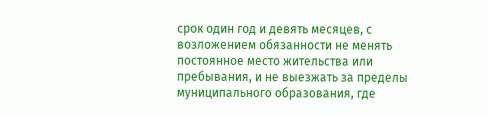срок один год и девять месяцев, с возложением обязанности не менять постоянное место жительства или пребывания, и не выезжать за пределы муниципального образования, где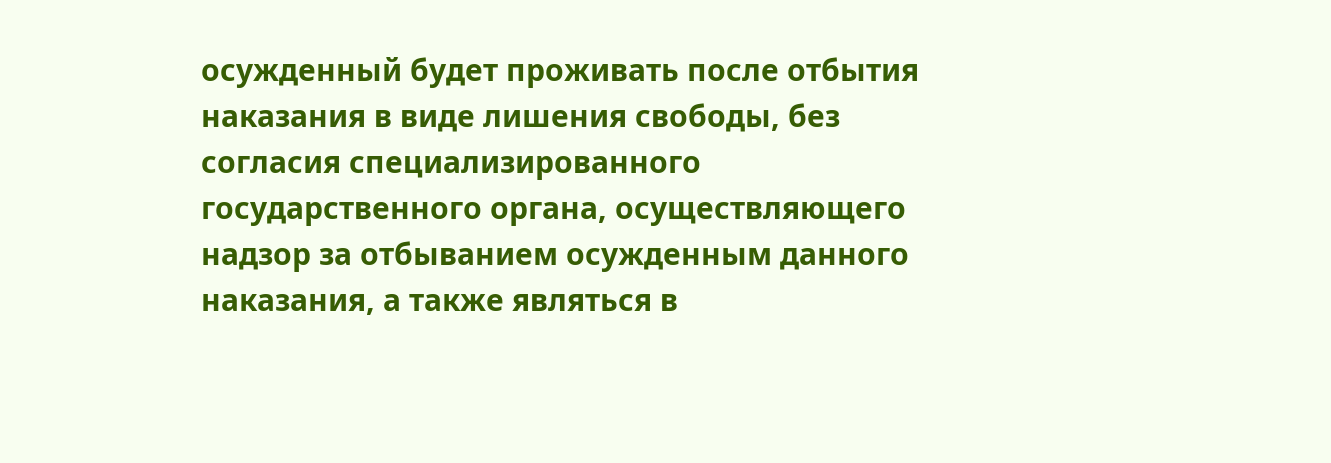осужденный будет проживать после отбытия наказания в виде лишения свободы, без согласия специализированного государственного органа, осуществляющего надзор за отбыванием осужденным данного наказания, а также являться в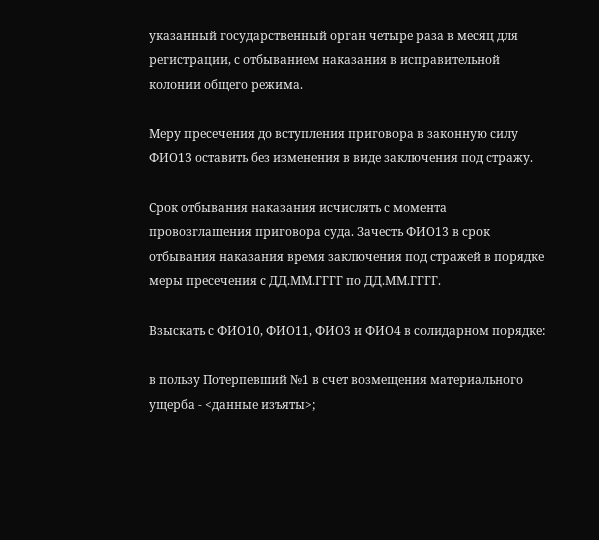указанный государственный орган четыре раза в месяц для регистрации, с отбыванием наказания в исправительной колонии общего режима.

Меру пресечения до вступления приговора в законную силу ФИО13 оставить без изменения в виде заключения под стражу.

Срок отбывания наказания исчислять с момента провозглашения приговора суда. Зачесть ФИО13 в срок отбывания наказания время заключения под стражей в порядке меры пресечения с ДД.ММ.ГГГГ по ДД.ММ.ГГГГ.

Взыскать с ФИО10, ФИО11, ФИО3 и ФИО4 в солидарном порядке:

в пользу Потерпевший №1 в счет возмещения материального ущерба - <данные изъяты>;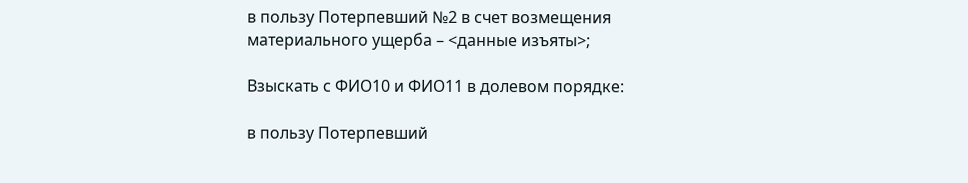в пользу Потерпевший №2 в счет возмещения материального ущерба – <данные изъяты>;

Взыскать с ФИО10 и ФИО11 в долевом порядке:

в пользу Потерпевший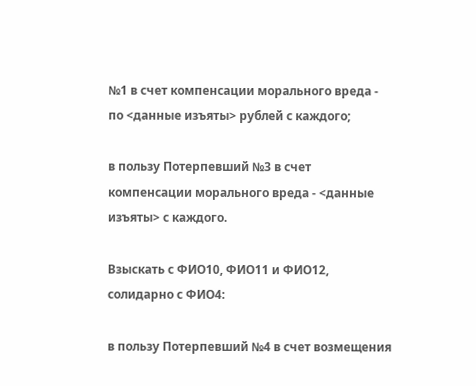№1 в счет компенсации морального вреда - по <данные изъяты> рублей с каждого;

в пользу Потерпевший №3 в счет компенсации морального вреда - <данные изъяты> с каждого.

Взыскать с ФИО10, ФИО11 и ФИО12, солидарно с ФИО4:

в пользу Потерпевший №4 в счет возмещения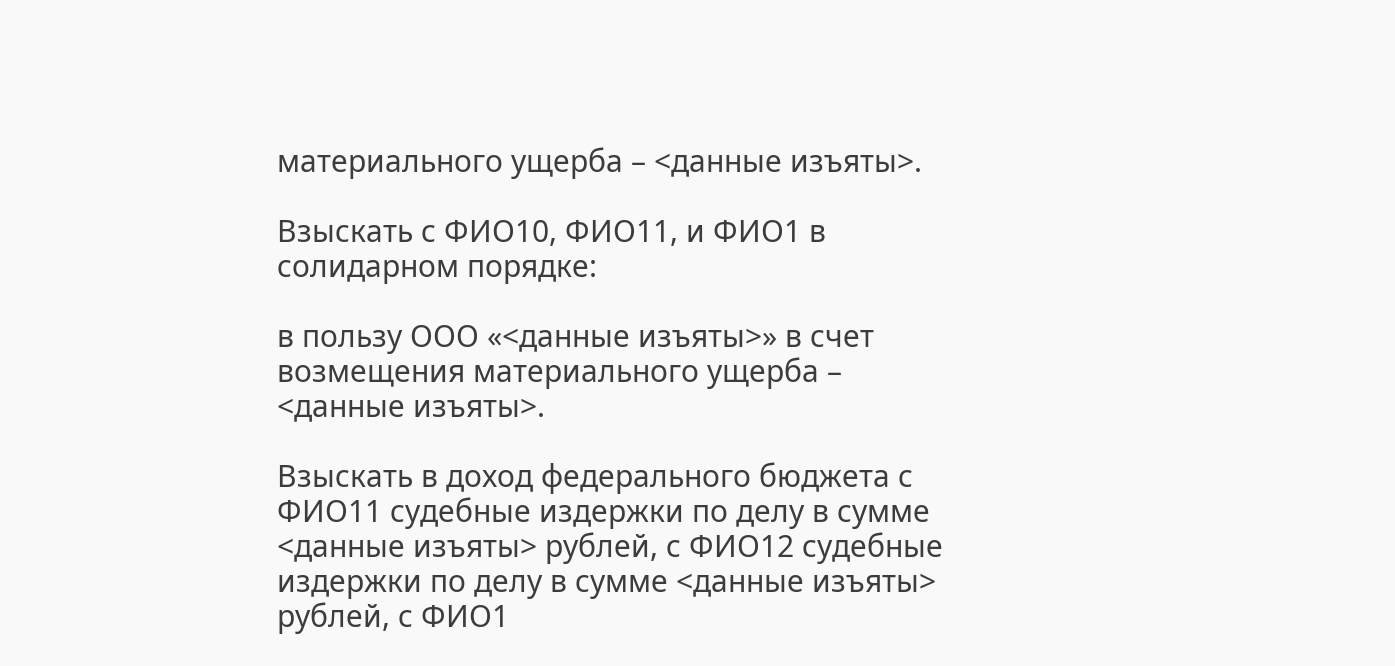материального ущерба – <данные изъяты>.

Взыскать с ФИО10, ФИО11, и ФИО1 в солидарном порядке:

в пользу ООО «<данные изъяты>» в счет возмещения материального ущерба – <данные изъяты>.

Взыскать в доход федерального бюджета с ФИО11 судебные издержки по делу в сумме <данные изъяты> рублей, с ФИО12 судебные издержки по делу в сумме <данные изъяты> рублей, с ФИО1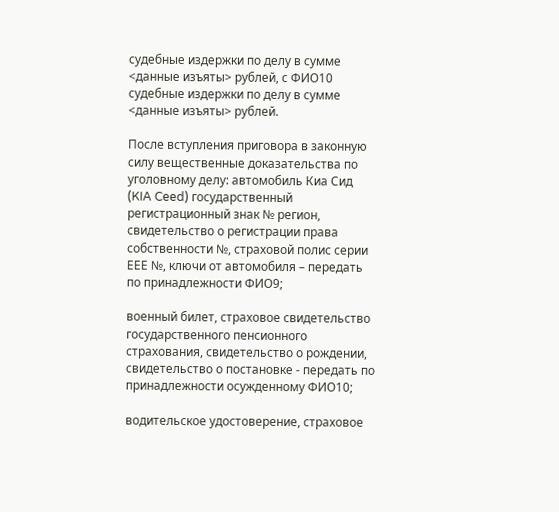судебные издержки по делу в сумме <данные изъяты> рублей, с ФИО10 судебные издержки по делу в сумме <данные изъяты> рублей.

После вступления приговора в законную силу вещественные доказательства по уголовному делу: автомобиль Киа Сид (KIA Ceed) государственный регистрационный знак № регион, свидетельство о регистрации права собственности №, страховой полис серии ЕЕЕ №, ключи от автомобиля – передать по принадлежности ФИО9;

военный билет, страховое свидетельство государственного пенсионного страхования, свидетельство о рождении, свидетельство о постановке - передать по принадлежности осужденному ФИО10;

водительское удостоверение, страховое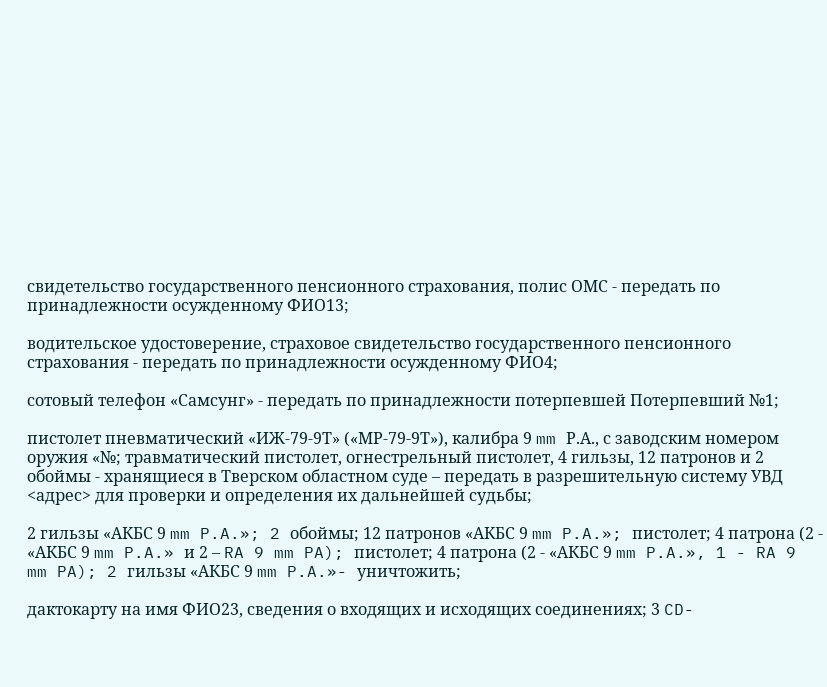свидетельство государственного пенсионного страхования, полис ОМС - передать по принадлежности осужденному ФИО13;

водительское удостоверение, страховое свидетельство государственного пенсионного страхования - передать по принадлежности осужденному ФИО4;

сотовый телефон «Самсунг» - передать по принадлежности потерпевшей Потерпевший №1;

пистолет пневматический «ИЖ-79-9Т» («МР-79-9Т»), калибра 9 mm Р.А., с заводским номером оружия «№; травматический пистолет, огнестрельный пистолет, 4 гильзы, 12 патронов и 2 обоймы - хранящиеся в Тверском областном суде – передать в разрешительную систему УВД <адрес> для проверки и определения их дальнейшей судьбы;

2 гильзы «АКБС 9 mm P.A.»; 2 обоймы; 12 патронов «АКБС 9 mm P.A.»; пистолет; 4 патрона (2 - «АКБС 9 mm P.A.» и 2 – RA 9 mm PA); пистолет; 4 патрона (2 - «АКБС 9 mm P.A.», 1 - RA 9 mm PA); 2 гильзы «АКБС 9 mm P.A.»- уничтожить;

дактокарту на имя ФИО23, сведения о входящих и исходящих соединениях; 3 CD-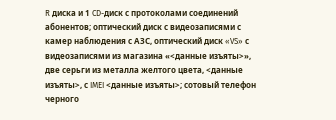R диска и 1 CD-диск с протоколами соединений абонентов; оптический диск с видеозаписями с камер наблюдения с АЗС, оптический диск «VS» с видеозаписями из магазина «<данные изъяты>», две серьги из металла желтого цвета, <данные изъяты>, с IMEI <данные изъяты>; сотовый телефон черного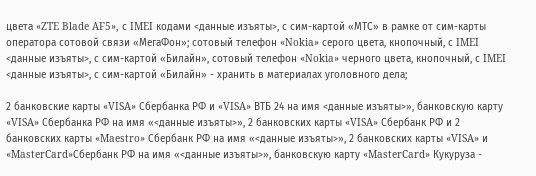цвета «ZTE Blade AF5», с IMEI кодами <данные изъяты>, с сим-картой «МТС» в рамке от сим-карты оператора сотовой связи «МегаФон»; сотовый телефон «Nokia» серого цвета, кнопочный, с IMEI <данные изъяты>, с сим-картой «Билайн», сотовый телефон «Nokia» черного цвета, кнопочный, с IMEI <данные изъяты>, с сим-картой «Билайн» - хранить в материалах уголовного дела;

2 банковские карты «VISA» Сбербанка РФ и «VISA» ВТБ 24 на имя <данные изъяты>», банковскую карту «VISA» Сбербанка РФ на имя «<данные изъяты>», 2 банковских карты «VISA» Сбербанк РФ и 2 банковских карты «Maestro» Сбербанк РФ на имя «<данные изъяты>», 2 банковских карты «VISA» и «MasterCard»Сбербанк РФ на имя «<данные изъяты>», банковскую карту «MasterCard» Кукуруза -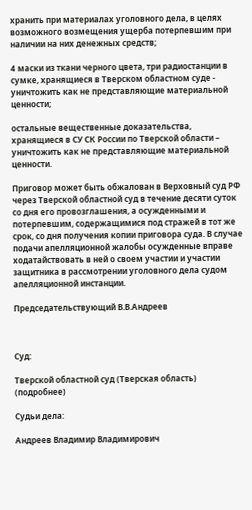хранить при материалах уголовного дела, в целях возможного возмещения ущерба потерпевшим при наличии на них денежных средств;

4 маски из ткани черного цвета, три радиостанции в сумке, хранящиеся в Тверском областном суде - уничтожить как не представляющие материальной ценности;

остальные вещественные доказательства, хранящиеся в СУ СК России по Тверской области – уничтожить как не представляющие материальной ценности.

Приговор может быть обжалован в Верховный суд РФ через Тверской областной суд в течение десяти суток со дня его провозглашения, а осужденными и потерпевшим, содержащимися под стражей в тот же срок, со дня получения копии приговора суда. В случае подачи апелляционной жалобы осужденные вправе ходатайствовать в ней о своем участии и участии защитника в рассмотрении уголовного дела судом апелляционной инстанции.

Председательствующий В.В.Андреев



Суд:

Тверской областной суд (Тверская область) (подробнее)

Судьи дела:

Андреев Владимир Владимирович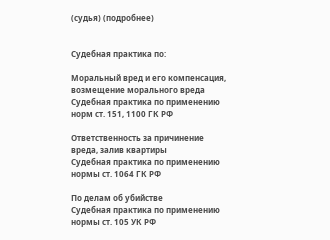(судья) (подробнее)


Судебная практика по:

Моральный вред и его компенсация, возмещение морального вреда
Судебная практика по применению норм ст. 151, 1100 ГК РФ

Ответственность за причинение вреда, залив квартиры
Судебная практика по применению нормы ст. 1064 ГК РФ

По делам об убийстве
Судебная практика по применению нормы ст. 105 УК РФ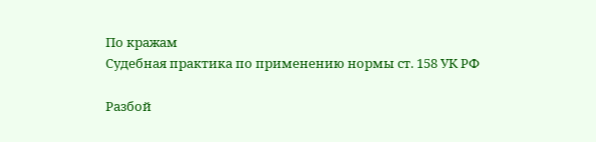По кражам
Судебная практика по применению нормы ст. 158 УК РФ

Разбой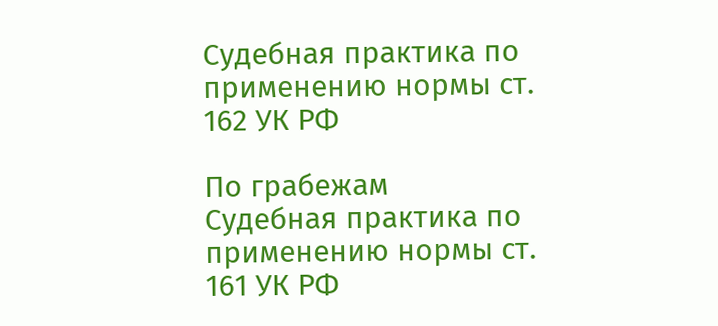Судебная практика по применению нормы ст. 162 УК РФ

По грабежам
Судебная практика по применению нормы ст. 161 УК РФ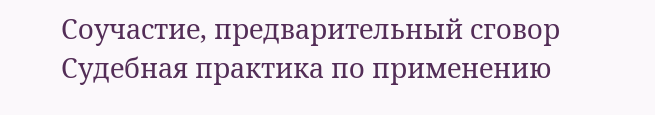Соучастие, предварительный сговор
Судебная практика по применению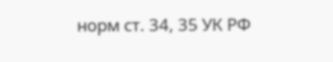норм ст. 34, 35 УК РФ